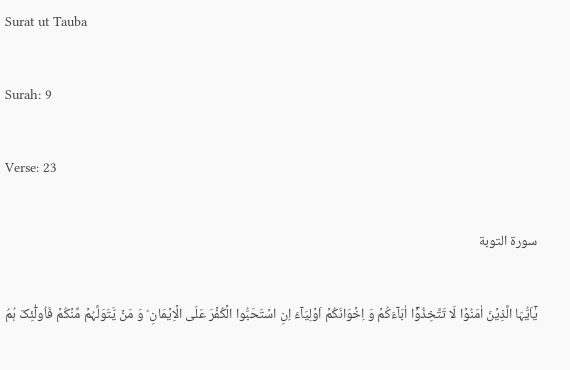Surat ut Tauba

Surah: 9

Verse: 23

سورة التوبة

یٰۤاَیُّہَا الَّذِیۡنَ اٰمَنُوۡا لَا تَتَّخِذُوۡۤا اٰبَآءَکُمۡ وَ اِخۡوَانَکُمۡ اَوۡلِیَآءَ اِنِ اسۡتَحَبُّوا الۡکُفۡرَ عَلَی الۡاِیۡمَانِ ؕ وَ مَنۡ یَّتَوَلَّہُمۡ مِّنۡکُمۡ فَاُولٰٓئِکَ ہُمُ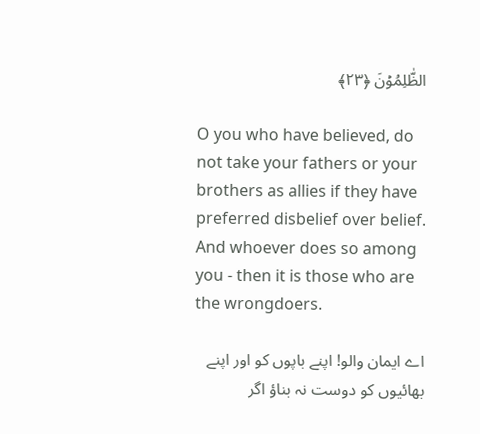الظّٰلِمُوۡنَ ﴿۲۳﴾

O you who have believed, do not take your fathers or your brothers as allies if they have preferred disbelief over belief. And whoever does so among you - then it is those who are the wrongdoers.

اے ایمان والو! اپنے باپوں کو اور اپنے بھائیوں کو دوست نہ بناؤ اگر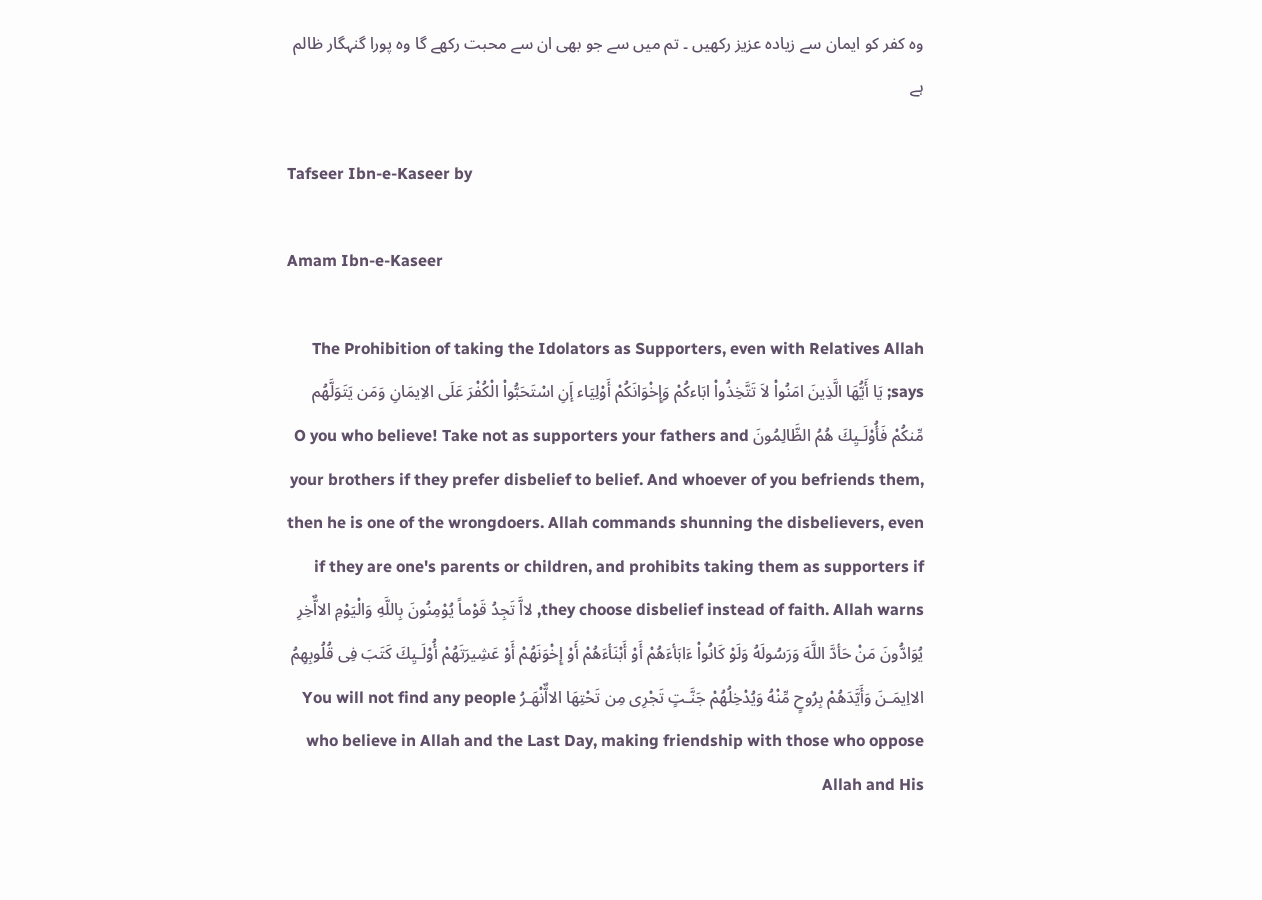وہ کفر کو ایمان سے زیادہ عزیز رکھیں ۔ تم میں سے جو بھی ان سے محبت رکھے گا وہ پورا گنہگار ظالم ہے

Tafseer Ibn-e-Kaseer by

Amam Ibn-e-Kaseer

The Prohibition of taking the Idolators as Supporters, even with Relatives Allah says; يَا أَيُّهَا الَّذِينَ امَنُواْ لاَ تَتَّخِذُواْ ابَاءكُمْ وَإِخْوَانَكُمْ أَوْلِيَاء إَنِ اسْتَحَبُّواْ الْكُفْرَ عَلَى الاِيمَانِ وَمَن يَتَوَلَّهُم مِّنكُمْ فَأُوْلَـيِكَ هُمُ الظَّالِمُونَ O you who believe! Take not as supporters your fathers and your brothers if they prefer disbelief to belief. And whoever of you befriends them, then he is one of the wrongdoers. Allah commands shunning the disbelievers, even if they are one's parents or children, and prohibits taking them as supporters if they choose disbelief instead of faith. Allah warns, لااَّ تَجِدُ قَوْماً يُوْمِنُونَ بِاللَّهِ وَالْيَوْمِ الااٌّخِرِ يُوَادُّونَ مَنْ حَأدَّ اللَّهَ وَرَسُولَهُ وَلَوْ كَانُواْ ءَابَأءَهُمْ أَوْ أَبْنَأءَهُمْ أَوْ إِخْوَنَهُمْ أَوْ عَشِيرَتَهُمْ أُوْلَـيِكَ كَتَبَ فِى قُلُوبِهِمُ الااِيمَـنَ وَأَيَّدَهُمْ بِرُوحٍ مِّنْهُ وَيُدْخِلُهُمْ جَنَّـتٍ تَجْرِى مِن تَحْتِهَا الااٌّنْهَـرُ You will not find any people who believe in Allah and the Last Day, making friendship with those who oppose Allah and His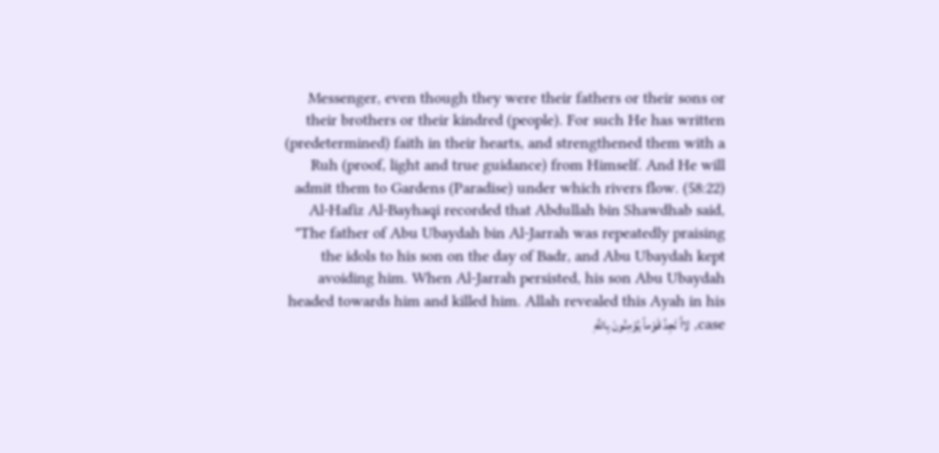Messenger, even though they were their fathers or their sons or their brothers or their kindred (people). For such He has written (predetermined) faith in their hearts, and strengthened them with a Ruh (proof, light and true guidance) from Himself. And He will admit them to Gardens (Paradise) under which rivers flow. (58:22) Al-Hafiz Al-Bayhaqi recorded that Abdullah bin Shawdhab said, "The father of Abu Ubaydah bin Al-Jarrah was repeatedly praising the idols to his son on the day of Badr, and Abu Ubaydah kept avoiding him. When Al-Jarrah persisted, his son Abu Ubaydah headed towards him and killed him. Allah revealed this Ayah in his case, لااَّ تَجِدُ قَوْماً يُوْمِنُونَ بِاللَّهِ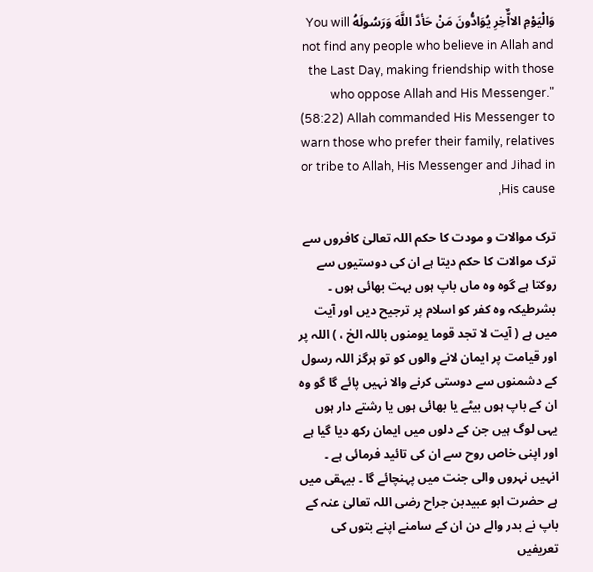وَالْيَوْمِ الااٌّخِرِ يُوَادُّونَ مَنْ حَأدَّ اللَّهَ وَرَسُولَهُ You will not find any people who believe in Allah and the Last Day, making friendship with those who oppose Allah and His Messenger." (58:22) Allah commanded His Messenger to warn those who prefer their family, relatives or tribe to Allah, His Messenger and Jihad in His cause,

ترک موالات و مودت کا حکم اللہ تعالیٰ کافروں سے ترک موالات کا حکم دیتا ہے ان کی دوستیوں سے روکتا ہے گوہ وہ ماں باپ ہوں بہت بھائی ہوں ۔ بشرطیکہ وہ کفر کو اسلام پر ترجیح دیں اور آیت میں ہے ( آیت لا تجد قوما یومنوں باللہ الخ ، ) اللہ پر اور قیامت پر ایمان لانے والوں کو تو ہرگز اللہ رسول کے دشمنوں سے دوستی کرنے والا نہیں پائے گا گو وہ ان کے باپ ہوں بیٹے یا بھائی ہوں یا رشتے دار ہوں یہی لوگ ہیں جن کے دلوں میں ایمان رکھ دیا گیا ہے اور اپنی خاص روح سے ان کی تائید فرمائی ہے ۔ انہیں نہروں والی جنت میں پہنچائے گا ۔ بیہقی میں ہے حضرت ابو عبیدبن جراح رضی اللہ تعالیٰ عنہ کے باپ نے بدر والے دن ان کے سامنے اپنے بتوں کی تعریفیں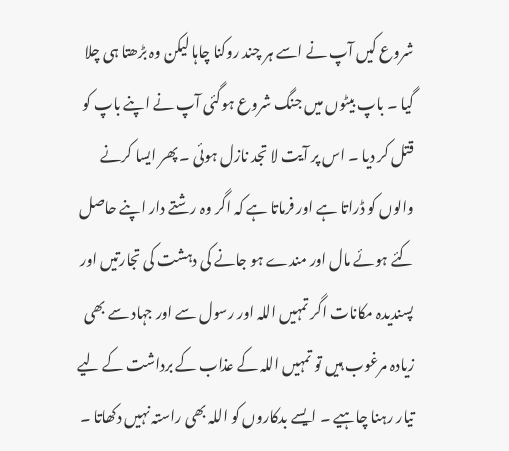شروع کیں آپ نے اسے ہر چند روکنا چاہا لیکن وہ بڑھتا ہی چلا گیا ۔ باپ بیٹوں میں جنگ شروع ہوگئی آپ نے اپنے باپ کو قتل کر دیا ۔ اس پر آیت لا تجد نازل ہوئی ۔ پھر ایسا کرنے والوں کو ڈراتا ہے اور فرماتا ہے کہ اگر وہ رشتے دار اپنے حاصل کئے ہوئے مال اور مندے ہو جانے کی دہشت کی تجارتیں اور پسندیدہ مکانات اگر تمہیں اللہ اور رسول سے اور جہاد سے بھی زیادہ مرغوب ہیں تو تمہیں اللہ کے عذاب کے برداشت کے لیے تیار رہنا چاہیے ۔ ایسے بدکاروں کو اللہ بھی راستہ نہیں دکھاتا ۔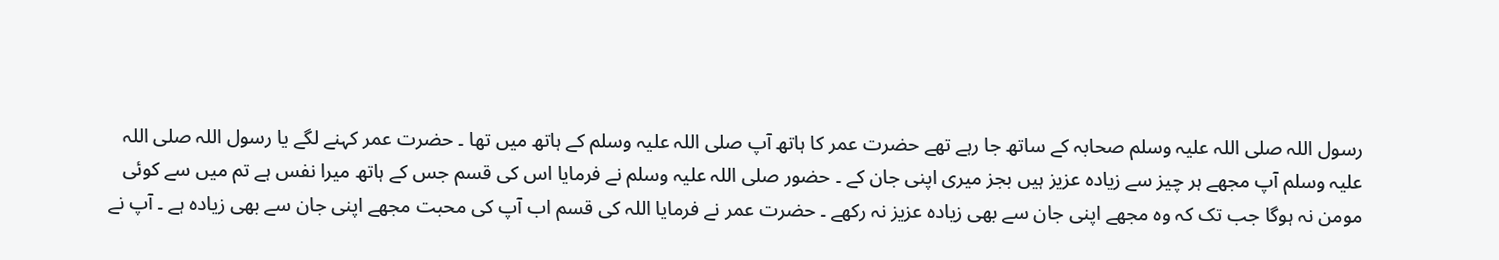رسول اللہ صلی اللہ علیہ وسلم صحابہ کے ساتھ جا رہے تھے حضرت عمر کا ہاتھ آپ صلی اللہ علیہ وسلم کے ہاتھ میں تھا ۔ حضرت عمر کہنے لگے یا رسول اللہ صلی اللہ علیہ وسلم آپ مجھے ہر چیز سے زیادہ عزیز ہیں بجز میری اپنی جان کے ۔ حضور صلی اللہ علیہ وسلم نے فرمایا اس کی قسم جس کے ہاتھ میرا نفس ہے تم میں سے کوئی مومن نہ ہوگا جب تک کہ وہ مجھے اپنی جان سے بھی زیادہ عزیز نہ رکھے ۔ حضرت عمر نے فرمایا اللہ کی قسم اب آپ کی محبت مجھے اپنی جان سے بھی زیادہ ہے ۔ آپ نے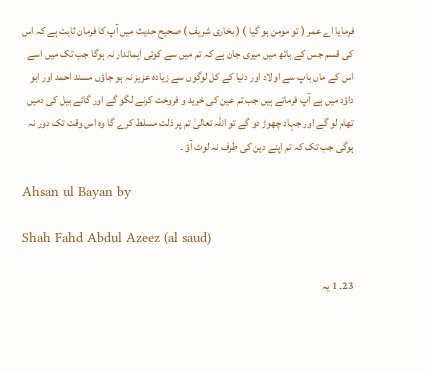فرمایا اے عمر ( تو مومن ہو گیا ) ( بخاری شریف ) صحیح حدیث میں آپ کا فرمان ثابت ہے کہ اس کی قسم جس کے ہاتھ میں میری جان ہے کہ تم میں سے کوئی ایماندار نہ ہوگا جب تک میں اسے اس کے ماں باپ سے اولاد اور دنیا کے کل لوگوں سے زیادہ عزیز نہ ہو جاؤں مسند احمد اور ابو داؤد میں ہے آپ فرماتے ہیں جب تم عین کی خرید و فروخت کرنے لگو گے اور گائے بیل کی دمیں تھام لو گے اور جہاد چھوڑ دو گے تو اللہ تعالیٰ تم پر ذلت مسلط کرے گا وہ اس وقت تک دور نہ ہوگی جب تک کہ تم اپنے دین کی طرف نہ لوٹ آؤ ۔

Ahsan ul Bayan by

Shah Fahd Abdul Azeez (al saud)

23۔ 1 یہ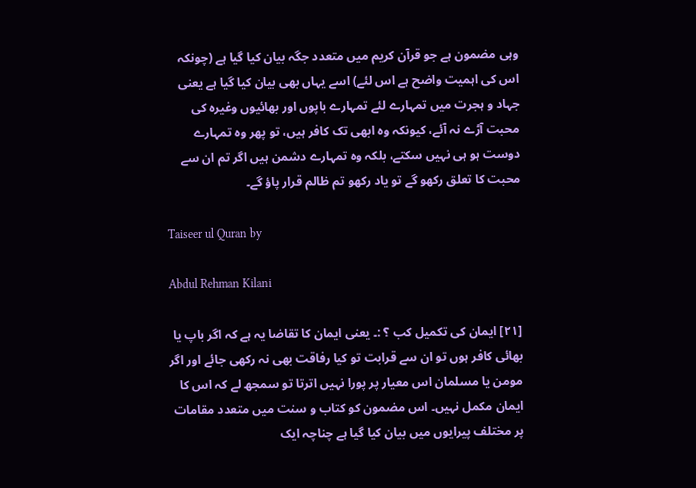وہی مضمون ہے جو قرآن کریم میں متعدد جگہ بیان کیا گیا ہے (چونکہ اس کی اہمیت واضح ہے اس لئے) اسے یہاں بھی بیان کیا گیا ہے یعنی جہاد و ہجرت میں تمہارے لئے تمہارے باپوں اور بھائیوں وغیرہ کی محبت آڑے نہ آئے، کیونکہ وہ ابھی تک کافر ہیں، تو پھر وہ تمہارے دوست ہو ہی نہیں سکتے، بلکہ وہ تمہارے دشمن ہیں اگر تم ان سے محبت کا تعلق رکھو گے تو یاد رکھو تم ظالم قرار پاؤ گے۔

Taiseer ul Quran by

Abdul Rehman Kilani

[٢١] ایمان کی تکمیل کب ؟ :۔ یعنی ایمان کا تقاضا یہ ہے کہ اگر باپ یا بھائی کافر ہوں تو ان سے قرابت تو کیا رفاقت بھی نہ رکھی جائے اور اگر مومن یا مسلمان اس معیار پر پورا نہیں اترتا تو سمجھ لے کہ اس کا ایمان مکمل نہیں۔ اس مضمون کو کتاب و سنت میں متعدد مقامات پر مختلف پیرایوں میں بیان کیا گیا ہے چناچہ ایک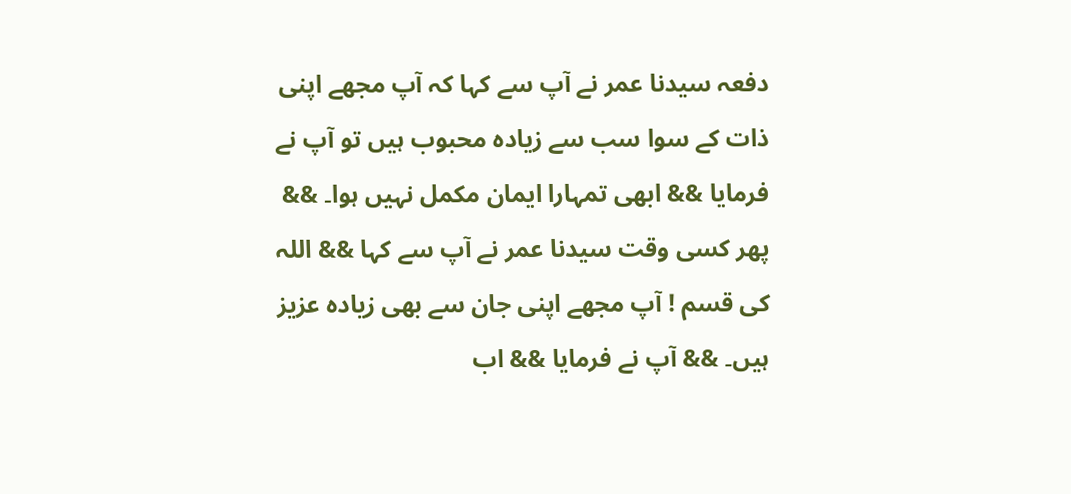دفعہ سیدنا عمر نے آپ سے کہا کہ آپ مجھے اپنی ذات کے سوا سب سے زیادہ محبوب ہیں تو آپ نے فرمایا && ابھی تمہارا ایمان مکمل نہیں ہوا۔ && پھر کسی وقت سیدنا عمر نے آپ سے کہا && اللہ کی قسم ! آپ مجھے اپنی جان سے بھی زیادہ عزیز ہیں۔ && آپ نے فرمایا && اب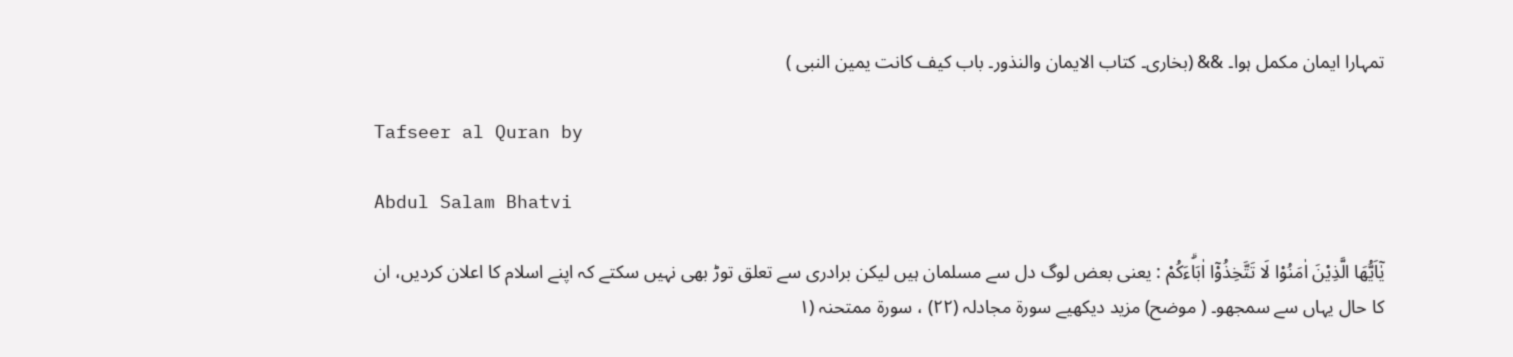تمہارا ایمان مکمل ہوا۔ && (بخاری۔ کتاب الایمان والنذور۔ باب کیف کانت یمین النبی )

Tafseer al Quran by

Abdul Salam Bhatvi

يٰٓاَيُّھَا الَّذِيْنَ اٰمَنُوْا لَا تَتَّخِذُوْٓا اٰبَاۗءَكُمْ : یعنی بعض لوگ دل سے مسلمان ہیں لیکن برادری سے تعلق توڑ بھی نہیں سکتے کہ اپنے اسلام کا اعلان کردیں، ان کا حال یہاں سے سمجھو۔ ( موضح) مزید دیکھیے سورة مجادلہ (٢٢) ، سورة ممتحنہ (١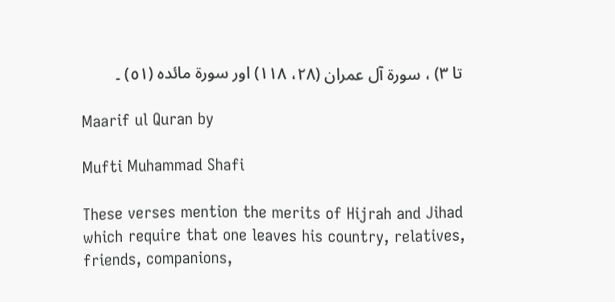تا ٣) ، سورة آل عمران (٢٨، ١١٨) اور سورة مائدہ (٥١) ۔

Maarif ul Quran by

Mufti Muhammad Shafi

These verses mention the merits of Hijrah and Jihad which require that one leaves his country, relatives, friends, companions,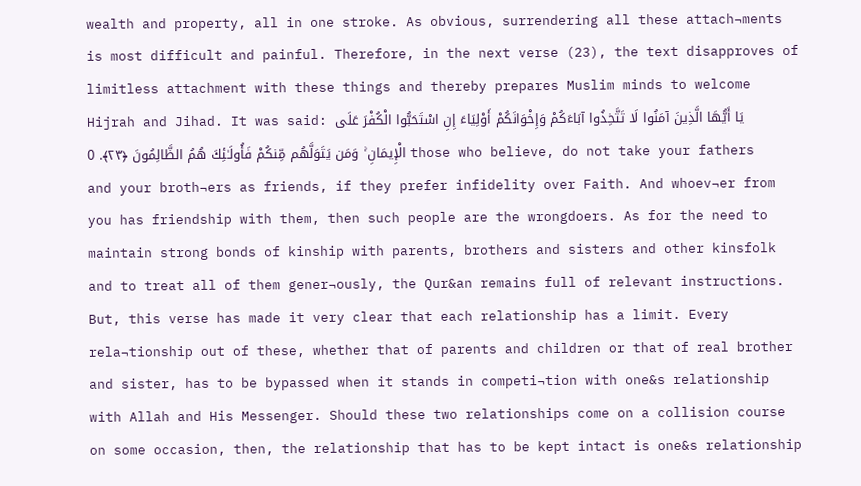wealth and property, all in one stroke. As obvious, surrendering all these attach¬ments is most difficult and painful. Therefore, in the next verse (23), the text disapproves of limitless attachment with these things and thereby prepares Muslim minds to welcome Hijrah and Jihad. It was said: يَا أَيُّهَا الَّذِينَ آمَنُوا لَا تَتَّخِذُوا آبَاءَكُمْ وَإِخْوَانَكُمْ أَوْلِيَاءَ إِنِ اسْتَحَبُّوا الْكُفْرَ‌ عَلَى الْإِيمَانِ ۚ وَمَن يَتَوَلَّهُم مِّنكُمْ فَأُولَـٰئِكَ هُمُ الظَّالِمُونَ ﴿٢٣﴾. 0 those who believe, do not take your fathers and your broth¬ers as friends, if they prefer infidelity over Faith. And whoev¬er from you has friendship with them, then such people are the wrongdoers. As for the need to maintain strong bonds of kinship with parents, brothers and sisters and other kinsfolk and to treat all of them gener¬ously, the Qur&an remains full of relevant instructions. But, this verse has made it very clear that each relationship has a limit. Every rela¬tionship out of these, whether that of parents and children or that of real brother and sister, has to be bypassed when it stands in competi¬tion with one&s relationship with Allah and His Messenger. Should these two relationships come on a collision course on some occasion, then, the relationship that has to be kept intact is one&s relationship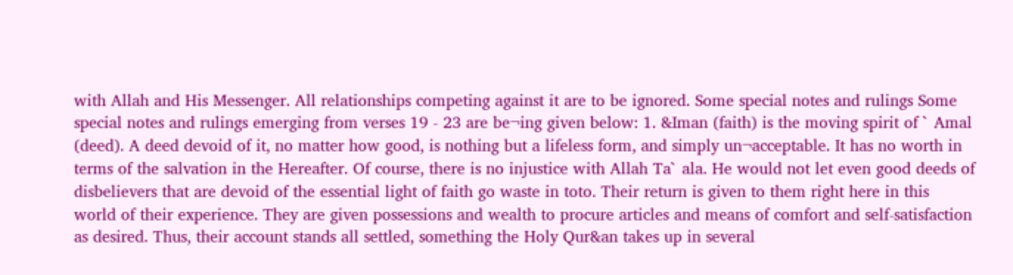with Allah and His Messenger. All relationships competing against it are to be ignored. Some special notes and rulings Some special notes and rulings emerging from verses 19 - 23 are be¬ing given below: 1. &Iman (faith) is the moving spirit of ` Amal (deed). A deed devoid of it, no matter how good, is nothing but a lifeless form, and simply un¬acceptable. It has no worth in terms of the salvation in the Hereafter. Of course, there is no injustice with Allah Ta` ala. He would not let even good deeds of disbelievers that are devoid of the essential light of faith go waste in toto. Their return is given to them right here in this world of their experience. They are given possessions and wealth to procure articles and means of comfort and self-satisfaction as desired. Thus, their account stands all settled, something the Holy Qur&an takes up in several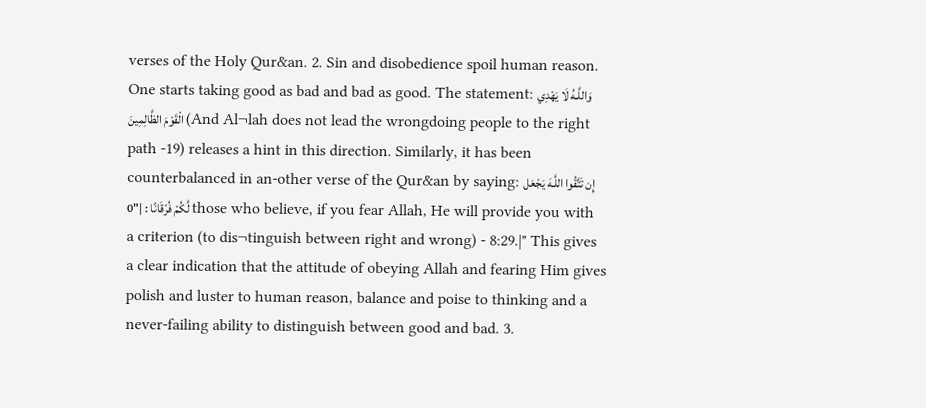verses of the Holy Qur&an. 2. Sin and disobedience spoil human reason. One starts taking good as bad and bad as good. The statement: وَاللَّـهُ لَا يَهْدِي الْقَوْمَ الظَّالِمِينَ (And Al¬lah does not lead the wrongdoing people to the right path -19) releases a hint in this direction. Similarly, it has been counterbalanced in an-other verse of the Qur&an by saying: إِن تَتَّقُوا اللَّـهَ يَجْعَل لَّكُمْ فُرْ‌قَانًا : |"0 those who believe, if you fear Allah, He will provide you with a criterion (to dis¬tinguish between right and wrong) - 8:29.|" This gives a clear indication that the attitude of obeying Allah and fearing Him gives polish and luster to human reason, balance and poise to thinking and a never-failing ability to distinguish between good and bad. 3.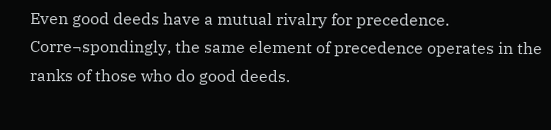Even good deeds have a mutual rivalry for precedence. Corre¬spondingly, the same element of precedence operates in the ranks of those who do good deeds.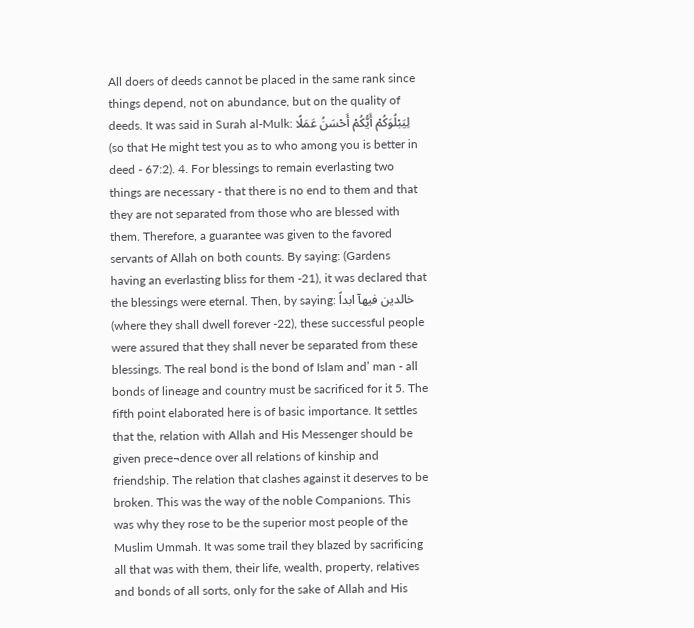All doers of deeds cannot be placed in the same rank since things depend, not on abundance, but on the quality of deeds. It was said in Surah al-Mulk: لِيَبْلُوَكُمْ أَيُّكُمْ أَحْسَنُ عَمَلًا (so that He might test you as to who among you is better in deed - 67:2). 4. For blessings to remain everlasting two things are necessary - that there is no end to them and that they are not separated from those who are blessed with them. Therefore, a guarantee was given to the favored servants of Allah on both counts. By saying: (Gardens having an everlasting bliss for them -21), it was declared that the blessings were eternal. Then, by saying: خالدین فیھآ ابداً (where they shall dwell forever -22), these successful people were assured that they shall never be separated from these blessings. The real bond is the bond of Islam and’ man - all bonds of lineage and country must be sacrificed for it 5. The fifth point elaborated here is of basic importance. It settles that the, relation with Allah and His Messenger should be given prece¬dence over all relations of kinship and friendship. The relation that clashes against it deserves to be broken. This was the way of the noble Companions. This was why they rose to be the superior most people of the Muslim Ummah. It was some trail they blazed by sacrificing all that was with them, their life, wealth, property, relatives and bonds of all sorts, only for the sake of Allah and His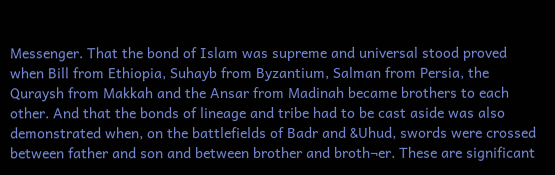Messenger. That the bond of Islam was supreme and universal stood proved when Bill from Ethiopia, Suhayb from Byzantium, Salman from Persia, the Quraysh from Makkah and the Ansar from Madinah became brothers to each other. And that the bonds of lineage and tribe had to be cast aside was also demonstrated when, on the battlefields of Badr and &Uhud, swords were crossed between father and son and between brother and broth¬er. These are significant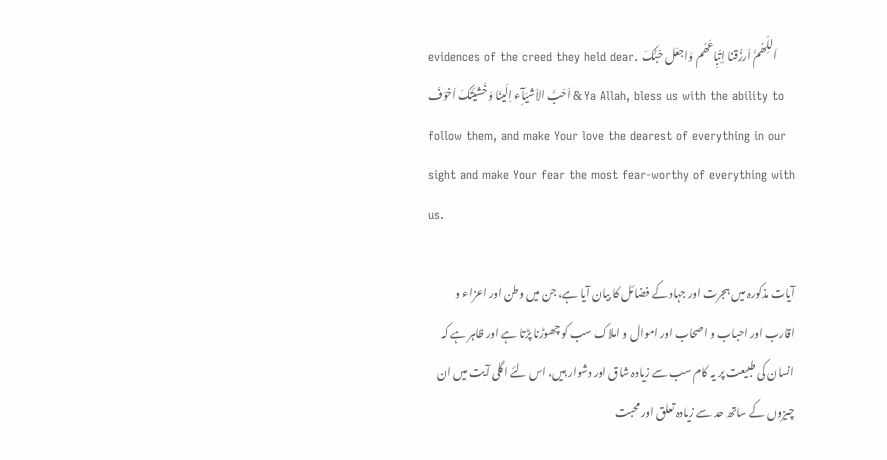evidences of the creed they held dear. اَللِّھُمَّ اَرزُقنَا اِتِّبِاعَھُم وَاجعَل حّبُّکَ اَحَبَّ الاَشیَآِء اِلَینَا وَ خَشیَتَکَ اَخوَفَ & Ya Allah, bless us with the ability to follow them, and make Your love the dearest of everything in our sight and make Your fear the most fear-worthy of everything with us.

آیات مذکورہ میں ہجرت اور جہاد کے فضائل کا بیان آیا ہے، جن میں وطن اور اعزاء و اقارب اور احباب و اصحاب اور اموال و املاک سب کو چھوڑنا پڑتا ہے اور ظاہر ہے کہ انسان کی طبیعت پر یہ کام سب سے زیادہ شاق اور دشوار ہیں، اس لئے اگلی آیت میں ان چیزوں کے ساتھ حد سے زیادہ تعلق اور محبت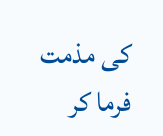کی مذمت فرما کر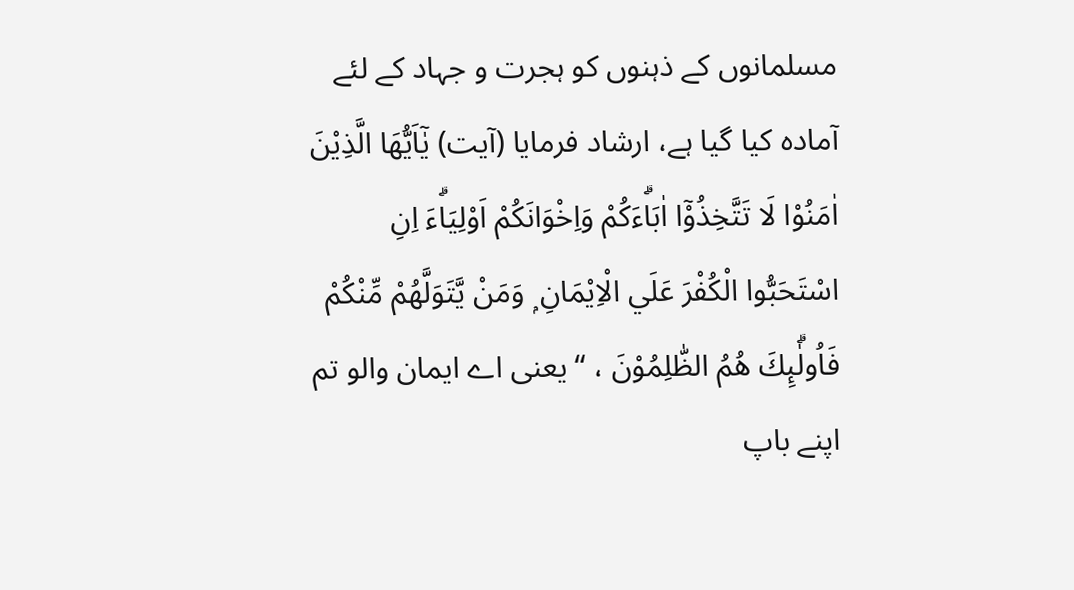مسلمانوں کے ذہنوں کو ہجرت و جہاد کے لئے آمادہ کیا گیا ہے، ارشاد فرمایا (آیت) يٰٓاَيُّھَا الَّذِيْنَ اٰمَنُوْا لَا تَتَّخِذُوْٓا اٰبَاۗءَكُمْ وَاِخْوَانَكُمْ اَوْلِيَاۗءَ اِنِ اسْتَحَبُّوا الْكُفْرَ عَلَي الْاِيْمَانِ ۭ وَمَنْ يَّتَوَلَّهُمْ مِّنْكُمْ فَاُولٰۗىِٕكَ هُمُ الظّٰلِمُوْنَ ، “ یعنی اے ایمان والو تم اپنے باپ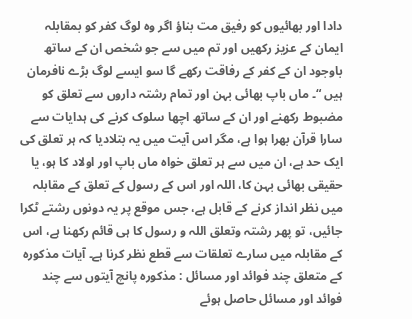دادا اور بھائیوں کو رفیق مت بناؤ اگر وہ لوگ کفر کو بمقابلہ ایمان کے عزیز رکھیں اور تم میں سے جو شخص ان کے ساتھ باوجود ان کے کفر کے رفاقت رکھے گا سو ایسے لوگ بڑے نافرمان ہیں “۔ ماں باپ بھائی بہن اور تمام رشتہ داروں سے تعلق کو مضبوط رکھنے اور ان کے ساتھ اچھا سلوک کرنے کی ہدایات سے سارا قرآن بھرا ہوا ہے، مگر اس آیت میں یہ بتلادیا کہ ہر تعلق کی ایک حد ہے، ان میں سے ہر تعلق خواہ ماں باپ اور اولاد کا ہو، یا حقیقی بھائی بہن کا، اللہ اور اس کے رسول کے تعلق کے مقابلہ میں نظر انداز کرنے کے قابل ہے، جس موقع پر یہ دونوں رشتے ٹکرا جائیں، تو پھر رشتہ وتعلق اللہ و رسول کا ہی قائم رکھنا ہے، اس کے مقابلہ میں سارے تعلقات سے قطع نظر کرنا ہے۔ آیات مذکورہ کے متعلق چند فوائد اور مسائل : مذکورہ پانچ آیتوں سے چند فوائد اور مسائل حاصل ہوئے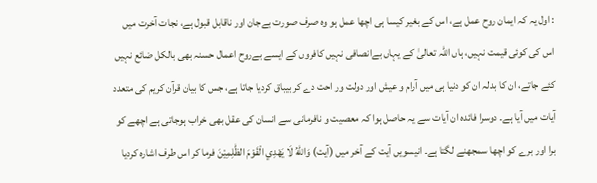: اول یہ کہ ایمان روح عمل ہے، اس کے بغیر کیسا ہی اچھا عمل ہو وہ صرف صورت بےجان اور ناقابل قبول ہے، نجات آخرت میں اس کی کوئی قیمت نہیں، ہاں اللہ تعالیٰ کے یہاں بےانصافی نہیں کافروں کے ایسے بےروح اعمال حسنہ بھی بالکل ضائع نہیں کئے جاتے، ان کا بدلہ ان کو دنیا ہی میں آرام و عیش اور دولت ور احت دے کر بیباق کردیا جاتا ہے، جس کا بیان قرآن کریم کی متعدد آیات میں آیا ہے۔ دوسرا فائدہ ان آیات سے یہ حاصل ہوا کہ معصیت و نافرمانی سے انسان کی عقل بھی خراب ہوجاتی ہے اچھے کو برا اور برے کو اچھا سمجھنے لگتا ہے۔ انیسویں آیت کے آخر میں (آیت) وَاللّٰهُ لَا يَهْدِي الْقَوْمَ الظّٰلِمِيْنَ فرما کر اس طرف اشارہ کردیا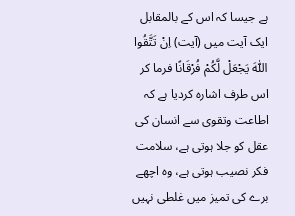ہے جیسا کہ اس کے بالمقابل ایک آیت میں (آیت) اِنْ تَتَّقُوا اللّٰهَ يَجْعَلْ لَّكُمْ فُرْقَانًا فرما کر اس طرف اشارہ کردیا ہے کہ اطاعت وتقوی سے انسان کی عقل کو جلا ہوتی ہے، سلامت فکر نصیب ہوتی ہے، وہ اچھے برے کی تمیز میں غلطی نہیں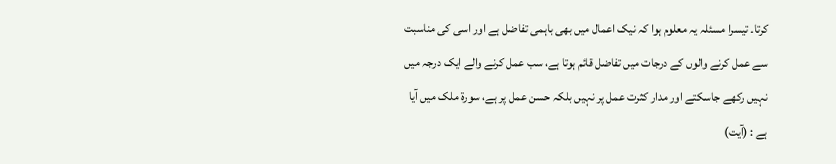کرتا۔ تیسرا مسئلہ یہ معلوم ہوا کہ نیک اعمال میں بھی باہمی تفاضل ہے اور اسی کی مناسبت سے عمل کرنے والوں کے درجات میں تفاضل قائم ہوتا ہے، سب عمل کرنے والے ایک درجہ میں نہیں رکھے جاسکتے اور مدار کثرت عمل پر نہیں بلکہ حسن عمل پر ہے، سورة ملک میں آیا ہے : (آیت)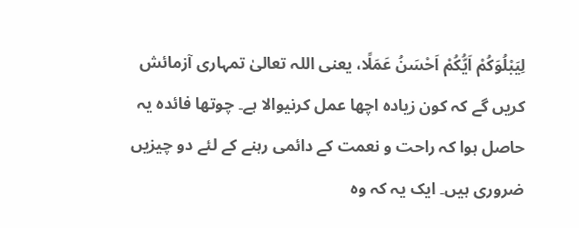لِيَبْلُوَكُمْ اَيُّكُمْ اَحْسَنُ عَمَلًا، یعنی اللہ تعالیٰ تمہاری آزمائش کریں گے کہ کون زیادہ اچھا عمل کرنیوالا ہے۔ چوتھا فائدہ یہ حاصل ہوا کہ راحت و نعمت کے دائمی رہنے کے لئے دو چیزیں ضروری ہیں۔ ایک یہ کہ وہ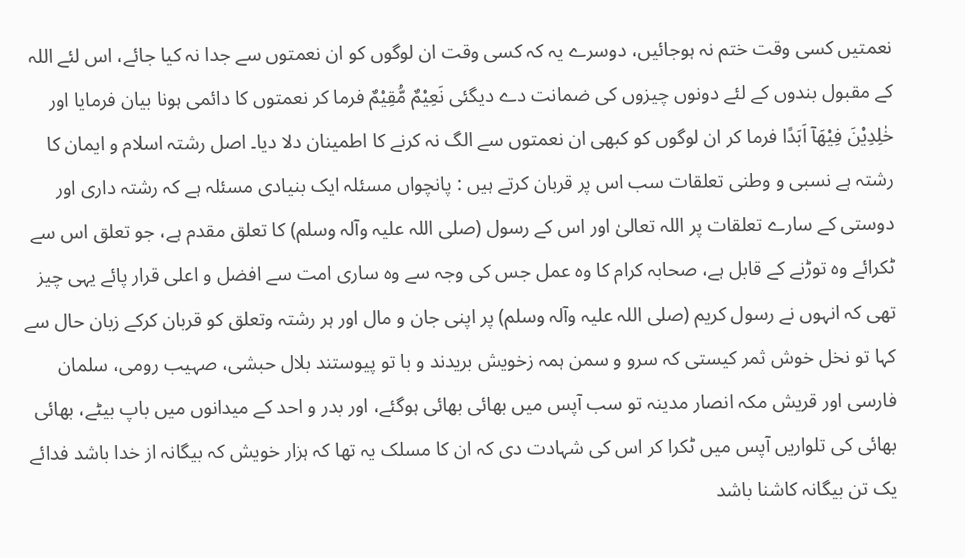نعمتیں کسی وقت ختم نہ ہوجائیں، دوسرے یہ کہ کسی وقت ان لوگوں کو ان نعمتوں سے جدا نہ کیا جائے، اس لئے اللہ کے مقبول بندوں کے لئے دونوں چیزوں کی ضمانت دے دیگئی نَعِيْمٌ مُّقِيْمٌ فرما کر نعمتوں کا دائمی ہونا بیان فرمایا اور خٰلِدِيْنَ فِيْهَآ اَبَدًا فرما کر ان لوگوں کو کبھی ان نعمتوں سے الگ نہ کرنے کا اطمینان دلا دیا۔ اصل رشتہ اسلام و ایمان کا رشتہ ہے نسبی و وطنی تعلقات سب اس پر قربان کرتے ہیں : پانچواں مسئلہ ایک بنیادی مسئلہ ہے کہ رشتہ داری اور دوستی کے سارے تعلقات پر اللہ تعالیٰ اور اس کے رسول (صلی اللہ علیہ وآلہ وسلم) کا تعلق مقدم ہے، جو تعلق اس سے ٹکرائے وہ توڑنے کے قابل ہے، صحابہ کرام کا وہ عمل جس کی وجہ سے وہ ساری امت سے افضل و اعلی قرار پائے یہی چیز تھی کہ انہوں نے رسول کریم (صلی اللہ علیہ وآلہ وسلم) پر اپنی جان و مال اور ہر رشتہ وتعلق کو قربان کرکے زبان حال سے کہا تو نخل خوش ثمر کیستی کہ سرو و سمن ہمہ زخویش بریدند و با تو پیوستند بلال حبشی، صہیب رومی، سلمان فارسی اور قریش مکہ انصار مدینہ تو سب آپس میں بھائی بھائی ہوگئے، اور بدر و احد کے میدانوں میں باپ بیٹے، بھائی بھائی کی تلواریں آپس میں ٹکرا کر اس کی شہادت دی کہ ان کا مسلک یہ تھا کہ ہزار خویش کہ بیگانہ از خدا باشد فدائے یک تن بیگانہ کاشنا باشد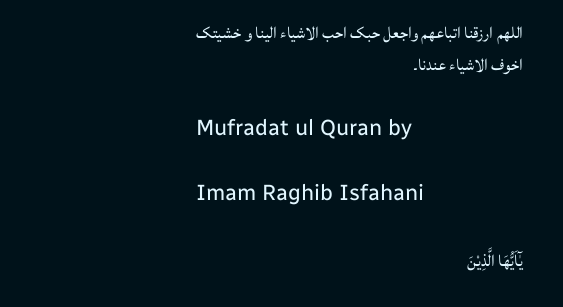اللھم ارزقنا اتباعھم واجعل حبک احب الاشیاء الینا و خشیتک اخوف الاشیاء عندنا۔

Mufradat ul Quran by

Imam Raghib Isfahani

يٰٓاَيُّھَا الَّذِيْنَ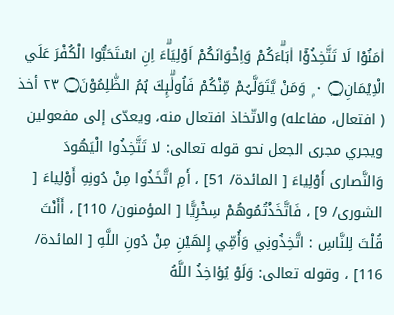اٰمَنُوْا لَا تَتَّخِذُوْٓا اٰبَاۗءَكُمْ وَاِخْوَانَكُمْ اَوْلِيَاۗءَ اِنِ اسْتَحَبُّوا الْكُفْرَ عَلَي الْاِيْمَانِ۝ ٠ ۭ وَمَنْ يَّتَوَلَّہُمْ مِّنْكُمْ فَاُولٰۗىِٕكَ ہُمُ الظّٰلِمُوْنَ۝ ٢٣ أخذ ( افتعال، مفاعله) والاتّخاذ افتعال منه، ويعدّى إلى مفعولین ويجري مجری الجعل نحو قوله تعالی: لا تَتَّخِذُوا الْيَهُودَ وَالنَّصاری أَوْلِياءَ [ المائدة/ 51] ، أَمِ اتَّخَذُوا مِنْ دُونِهِ أَوْلِياءَ [ الشوری/ 9] ، فَاتَّخَذْتُمُوهُمْ سِخْرِيًّا [ المؤمنون/ 110] ، أَأَنْتَ قُلْتَ لِلنَّاسِ : اتَّخِذُونِي وَأُمِّي إِلهَيْنِ مِنْ دُونِ اللَّهِ [ المائدة/ 116] ، وقوله تعالی: وَلَوْ يُؤاخِذُ اللَّهُ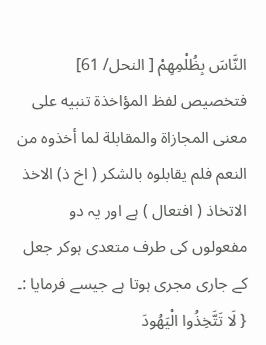النَّاسَ بِظُلْمِهِمْ [ النحل/ 61] فتخصیص لفظ المؤاخذة تنبيه علی معنی المجازاة والمقابلة لما أخذوه من النعم فلم يقابلوه بالشکر ( اخ ذ) الاخذ الاتخاذ ( افتعال ) ہے اور یہ دو مفعولوں کی طرف متعدی ہوکر جعل کے جاری مجری ہوتا ہے جیسے فرمایا :۔ { لَا تَتَّخِذُوا الْيَهُودَ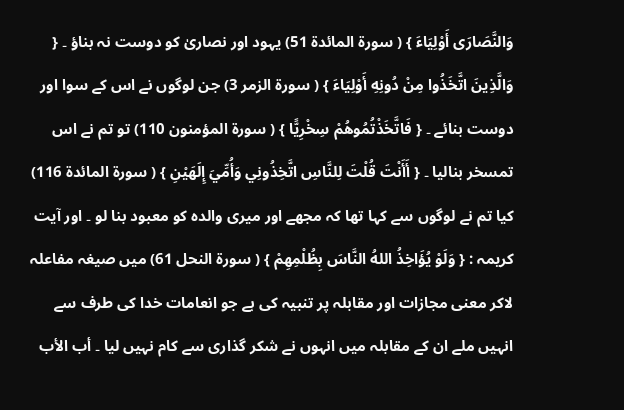وَالنَّصَارَى أَوْلِيَاءَ } ( سورة المائدة 51) یہود اور نصاریٰ کو دوست نہ بناؤ ۔ { وَالَّذِينَ اتَّخَذُوا مِنْ دُونِهِ أَوْلِيَاءَ } ( سورة الزمر 3) جن لوگوں نے اس کے سوا اور دوست بنائے ۔ { فَاتَّخَذْتُمُوهُمْ سِخْرِيًّا } ( سورة المؤمنون 110) تو تم نے اس تمسخر بنالیا ۔ { أَأَنْتَ قُلْتَ لِلنَّاسِ اتَّخِذُونِي وَأُمِّيَ إِلَهَيْنِ } ( سورة المائدة 116) کیا تم نے لوگوں سے کہا تھا کہ مجھے اور میری والدہ کو معبود بنا لو ۔ اور آیت کریمہ : { وَلَوْ يُؤَاخِذُ اللهُ النَّاسَ بِظُلْمِهِمْ } ( سورة النحل 61) میں صیغہ مفاعلہ لاکر معنی مجازات اور مقابلہ پر تنبیہ کی ہے جو انعامات خدا کی طرف سے انہیں ملے ان کے مقابلہ میں انہوں نے شکر گذاری سے کام نہیں لیا ۔ أب الأب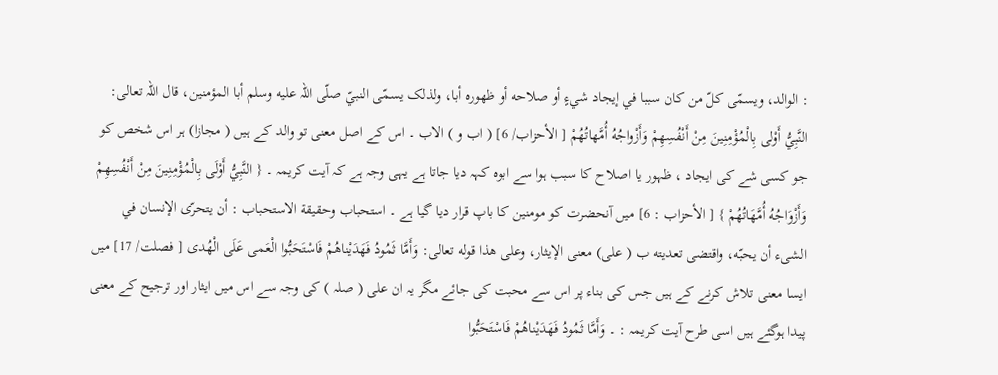: الوالد، ويسمّى كلّ من کان سببا في إيجاد شيءٍ أو صلاحه أو ظهوره أبا، ولذلک يسمّى النبيّ صلّى اللہ عليه وسلم أبا المؤمنین، قال اللہ تعالی: النَّبِيُّ أَوْلى بِالْمُؤْمِنِينَ مِنْ أَنْفُسِهِمْ وَأَزْواجُهُ أُمَّهاتُهُمْ [ الأحزاب/ 6] ( اب و ) الاب ۔ اس کے اصل معنی تو والد کے ہیں ( مجازا) ہر اس شخص کو جو کسی شے کی ایجاد ، ظہور یا اصلاح کا سبب ہوا سے ابوہ کہہ دیا جاتا ہے یہی وجہ ہے کہ آیت کریمہ ۔ { النَّبِيُّ أَوْلَى بِالْمُؤْمِنِينَ مِنْ أَنْفُسِهِمْ وَأَزْوَاجُهُ أُمَّهَاتُهُمْ } [ الأحزاب : 6] میں آنحضرت کو مومنین کا باپ قرار دیا گیا ہے ۔ استحباب وحقیقة الاستحباب : أن يتحرّى الإنسان في الشیء أن يحبّه، واقتضی تعدیته ب ( علی) معنی الإيثار، وعلی هذا قوله تعالی: وَأَمَّا ثَمُودُ فَهَدَيْناهُمْ فَاسْتَحَبُّوا الْعَمى عَلَى الْهُدى [ فصلت/ 17] میں ایسا معنی تلاش کرنے کے ہیں جس کی بناء پر اس سے محبت کی جائے مگر یہ ان علی ( صلہ ) کی وجہ سے اس میں ایثار اور ترجیح کے معنی پیدا ہوگئے ہیں اسی طرح آیت کریمہ : ۔ وَأَمَّا ثَمُودُ فَهَدَيْناهُمْ فَاسْتَحَبُّوا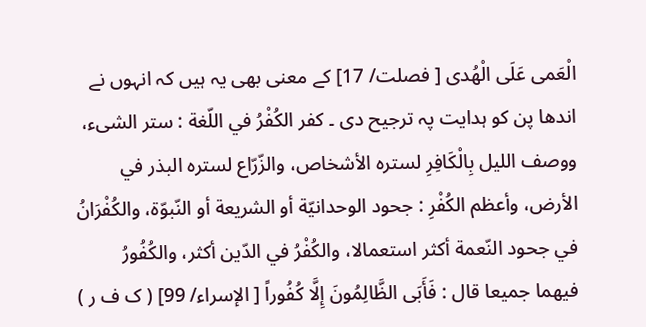الْعَمى عَلَى الْهُدى [ فصلت/ 17] کے معنی بھی یہ ہیں کہ انہوں نے اندھا پن کو ہدایت پہ ترجیح دی ۔ كفر الكُفْرُ في اللّغة : ستر الشیء، ووصف اللیل بِالْكَافِرِ لستره الأشخاص، والزّرّاع لستره البذر في الأرض، وأعظم الكُفْرِ : جحود الوحدانيّة أو الشریعة أو النّبوّة، والکُفْرَانُ في جحود النّعمة أكثر استعمالا، والکُفْرُ في الدّين أكثر، والکُفُورُ فيهما جمیعا قال : فَأَبَى الظَّالِمُونَ إِلَّا كُفُوراً [ الإسراء/ 99] ( ک ف ر )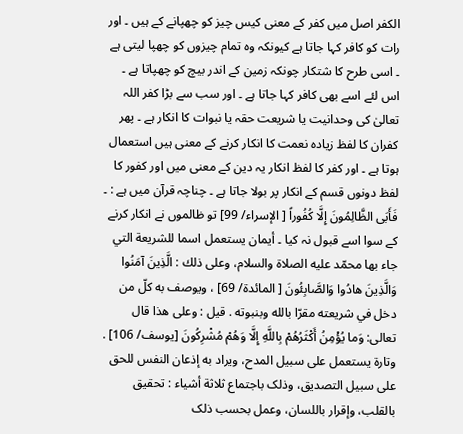الکفر اصل میں کفر کے معنی کیس چیز کو چھپانے کے ہیں ۔ اور رات کو کافر کہا جاتا ہے کیونکہ وہ تمام چیزوں کو چھپا لیتی ہے ۔ اسی طرح کا شتکار چونکہ زمین کے اندر بیچ کو چھپاتا ہے ۔ اس لئے اسے بھی کافر کہا جاتا ہے ۔ اور سب سے بڑا کفر اللہ تعالیٰ کی وحدانیت یا شریعت حقہ یا نبوات کا انکار ہے ۔ پھر کفران کا لفظ زیادہ نعمت کا انکار کرنے کے معنی ہیں استعمال ہوتا ہے ۔ اور کفر کا لفظ انکار یہ دین کے معنی میں اور کفور کا لفظ دونوں قسم کے انکار پر بولا جاتا ہے ۔ چناچہ قرآن میں ہے : ۔ فَأَبَى الظَّالِمُونَ إِلَّا كُفُوراً [ الإسراء/ 99] تو ظالموں نے انکار کرنے کے سوا اسے قبول نہ کیا ۔ أیمان يستعمل اسما للشریعة التي جاء بها محمّد عليه الصلاة والسلام، وعلی ذلك : الَّذِينَ آمَنُوا وَالَّذِينَ هادُوا وَالصَّابِئُونَ [ المائدة/ 69] ، ويوصف به كلّ من دخل في شریعته مقرّا بالله وبنبوته . قيل : وعلی هذا قال تعالی: وَما يُؤْمِنُ أَكْثَرُهُمْ بِاللَّهِ إِلَّا وَهُمْ مُشْرِكُونَ [يوسف/ 106] . وتارة يستعمل علی سبیل المدح، ويراد به إذعان النفس للحق علی سبیل التصدیق، وذلک باجتماع ثلاثة أشياء : تحقیق بالقلب، وإقرار باللسان، وعمل بحسب ذلک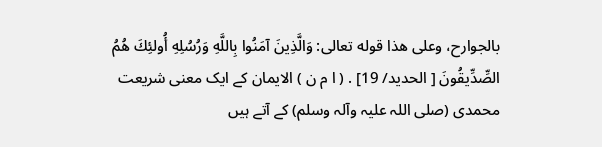بالجوارح، وعلی هذا قوله تعالی: وَالَّذِينَ آمَنُوا بِاللَّهِ وَرُسُلِهِ أُولئِكَ هُمُ الصِّدِّيقُونَ [ الحدید/ 19] . ( ا م ن ) الایمان کے ایک معنی شریعت محمدی (صلی اللہ علیہ وآلہ وسلم) کے آتے ہیں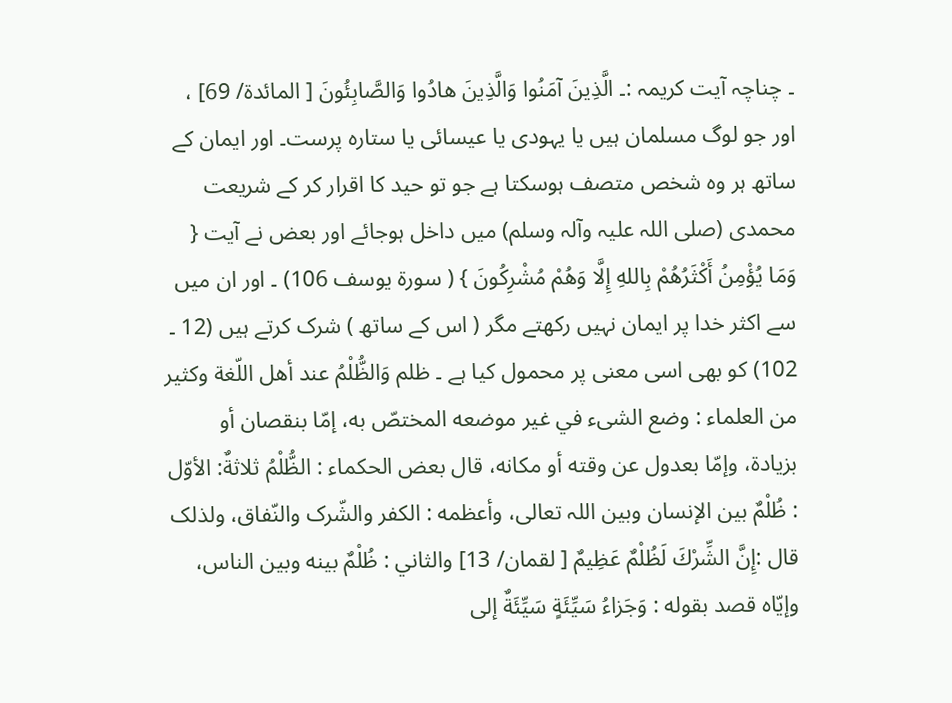۔ چناچہ آیت کریمہ :۔ الَّذِينَ آمَنُوا وَالَّذِينَ هادُوا وَالصَّابِئُونَ [ المائدة/ 69] ، اور جو لوگ مسلمان ہیں یا یہودی یا عیسائی یا ستارہ پرست۔ اور ایمان کے ساتھ ہر وہ شخص متصف ہوسکتا ہے جو تو حید کا اقرار کر کے شریعت محمدی (صلی اللہ علیہ وآلہ وسلم) میں داخل ہوجائے اور بعض نے آیت { وَمَا يُؤْمِنُ أَكْثَرُهُمْ بِاللهِ إِلَّا وَهُمْ مُشْرِكُونَ } ( سورة يوسف 106) ۔ اور ان میں سے اکثر خدا پر ایمان نہیں رکھتے مگر ( اس کے ساتھ ) شرک کرتے ہیں (12 ۔ 102) کو بھی اسی معنی پر محمول کیا ہے ۔ ظلم وَالظُّلْمُ عند أهل اللّغة وكثير من العلماء : وضع الشیء في غير موضعه المختصّ به، إمّا بنقصان أو بزیادة، وإمّا بعدول عن وقته أو مکانه، قال بعض الحکماء : الظُّلْمُ ثلاثةٌ: الأوّل : ظُلْمٌ بين الإنسان وبین اللہ تعالی، وأعظمه : الکفر والشّرک والنّفاق، ولذلک قال :إِنَّ الشِّرْكَ لَظُلْمٌ عَظِيمٌ [ لقمان/ 13] والثاني : ظُلْمٌ بينه وبین الناس، وإيّاه قصد بقوله : وَجَزاءُ سَيِّئَةٍ سَيِّئَةٌ إلى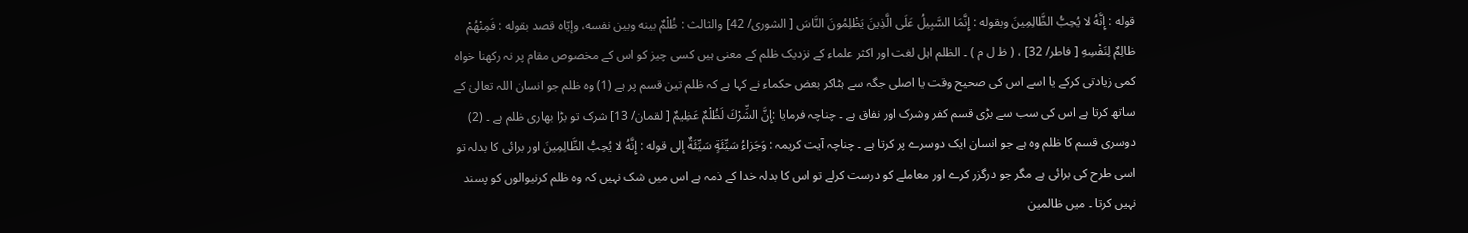قوله : إِنَّهُ لا يُحِبُّ الظَّالِمِينَ وبقوله : إِنَّمَا السَّبِيلُ عَلَى الَّذِينَ يَظْلِمُونَ النَّاسَ [ الشوری/ 42] والثالث : ظُلْمٌ بينه وبین نفسه، وإيّاه قصد بقوله : فَمِنْهُمْ ظالِمٌ لِنَفْسِهِ [ فاطر/ 32] ، ( ظ ل م ) ۔ الظلم اہل لغت اور اکثر علماء کے نزدیک ظلم کے معنی ہیں کسی چیز کو اس کے مخصوص مقام پر نہ رکھنا خواہ کمی زیادتی کرکے یا اسے اس کی صحیح وقت یا اصلی جگہ سے ہٹاکر بعض حکماء نے کہا ہے کہ ظلم تین قسم پر ہے (1) وہ ظلم جو انسان اللہ تعالیٰ کے ساتھ کرتا ہے اس کی سب سے بڑی قسم کفر وشرک اور نفاق ہے ۔ چناچہ فرمایا :إِنَّ الشِّرْكَ لَظُلْمٌ عَظِيمٌ [ لقمان/ 13] شرک تو بڑا بھاری ظلم ہے ۔ (2) دوسری قسم کا ظلم وہ ہے جو انسان ایک دوسرے پر کرتا ہے ۔ چناچہ آیت کریمہ : وَجَزاءُ سَيِّئَةٍ سَيِّئَةٌ إلى قوله : إِنَّهُ لا يُحِبُّ الظَّالِمِينَ اور برائی کا بدلہ تو اسی طرح کی برائی ہے مگر جو درگزر کرے اور معاملے کو درست کرلے تو اس کا بدلہ خدا کے ذمہ ہے اس میں شک نہیں کہ وہ ظلم کرنیوالوں کو پسند نہیں کرتا ۔ میں ظالمین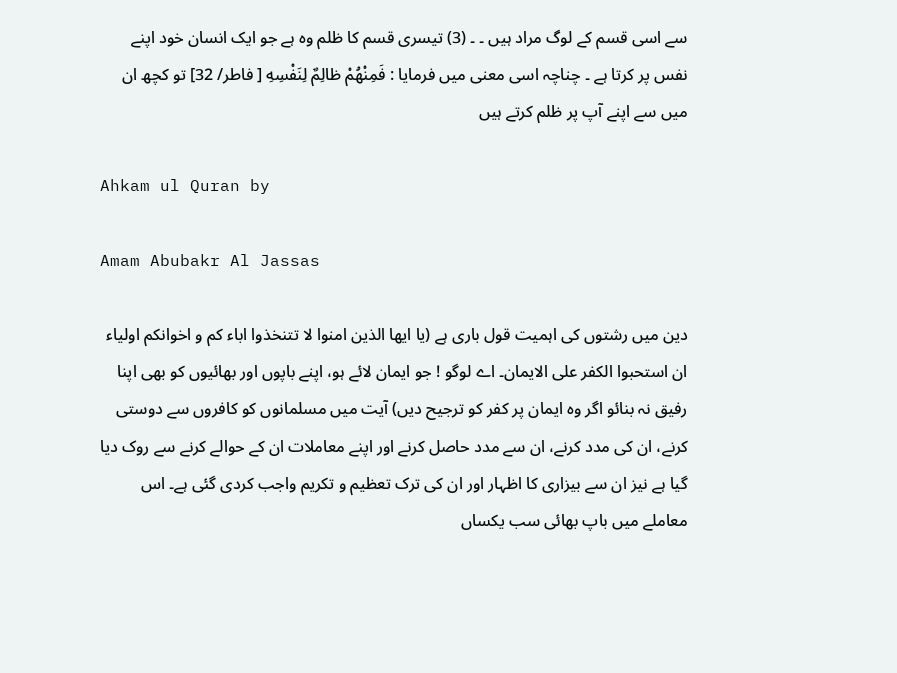سے اسی قسم کے لوگ مراد ہیں ۔ ۔ (3) تیسری قسم کا ظلم وہ ہے جو ایک انسان خود اپنے نفس پر کرتا ہے ۔ چناچہ اسی معنی میں فرمایا : فَمِنْهُمْ ظالِمٌ لِنَفْسِهِ [ فاطر/ 32] تو کچھ ان میں سے اپنے آپ پر ظلم کرتے ہیں

Ahkam ul Quran by

Amam Abubakr Al Jassas

دین میں رشتوں کی اہمیت قول باری ہے (یا ایھا الذین امنوا لا تتنخذوا اباء کم و اخوانکم اولیاء ان استحبوا الکفر علی الایمان۔ اے لوگو ! جو ایمان لائے ہو، اپنے باپوں اور بھائیوں کو بھی اپنا رفیق نہ بنائو اگر وہ ایمان پر کفر کو ترجیح دیں) آیت میں مسلمانوں کو کافروں سے دوستی کرنے، ان کی مدد کرنے، ان سے مدد حاصل کرنے اور اپنے معاملات ان کے حوالے کرنے سے روک دیا گیا ہے نیز ان سے بیزاری کا اظہار اور ان کی ترک تعظیم و تکریم واجب کردی گئی ہے۔ اس معاملے میں باپ بھائی سب یکساں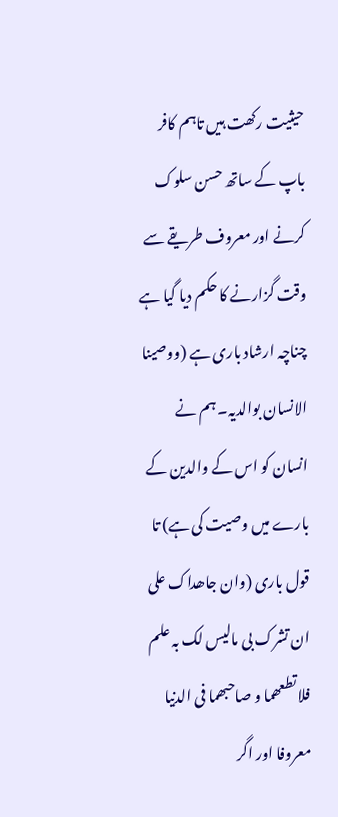حیثیت رکھت ہیں تاہم کافر باپ کے ساتھ حسن سلوک کرنے اور معروف طریقے سے وقت گزارنے کا حکم دیا گیا ہے چناچہ ارشاد باری ہے (ووصینا الانسان بوالدیہ۔ ہم نے انسان کو اس کے والدین کے بارے میں وصیت کی ہے) تا قول باری (وان جاھداک علی ان تشرک بی مالیس لک بہ علم فلا تطعھما و صاحبھما فی الدنیا معروفا اور اگر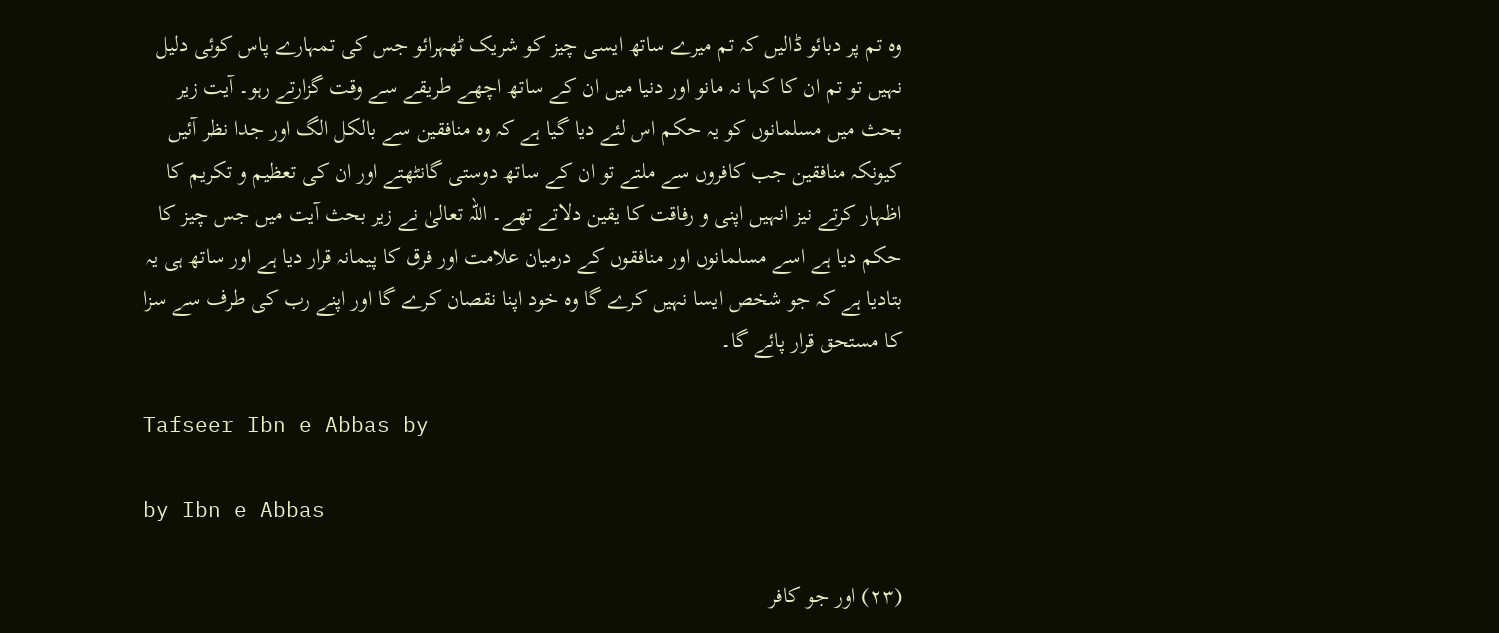وہ تم پر دبائو ڈالیں کہ تم میرے ساتھ ایسی چیز کو شریک ٹھہرائو جس کی تمہارے پاس کوئی دلیل نہیں تو تم ان کا کہا نہ مانو اور دنیا میں ان کے ساتھ اچھے طریقے سے وقت گزارتے رہو۔ آیت زیر بحث میں مسلمانوں کو یہ حکم اس لئے دیا گیا ہے کہ وہ منافقین سے بالکل الگ اور جدا نظر آئیں کیونکہ منافقین جب کافروں سے ملتے تو ان کے ساتھ دوستی گانٹھتے اور ان کی تعظیم و تکریم کا اظہار کرتے نیز انہیں اپنی و رفاقت کا یقین دلاتے تھے۔ اللہ تعالیٰ نے زیر بحث آیت میں جس چیز کا حکم دیا ہے اسے مسلمانوں اور منافقوں کے درمیان علامت اور فرق کا پیمانہ قرار دیا ہے اور ساتھ ہی یہ بتادیا ہے کہ جو شخص ایسا نہیں کرے گا وہ خود اپنا نقصان کرے گا اور اپنے رب کی طرف سے سزا کا مستحق قرار پائے گا۔

Tafseer Ibn e Abbas by

by Ibn e Abbas

(٢٣) اور جو کافر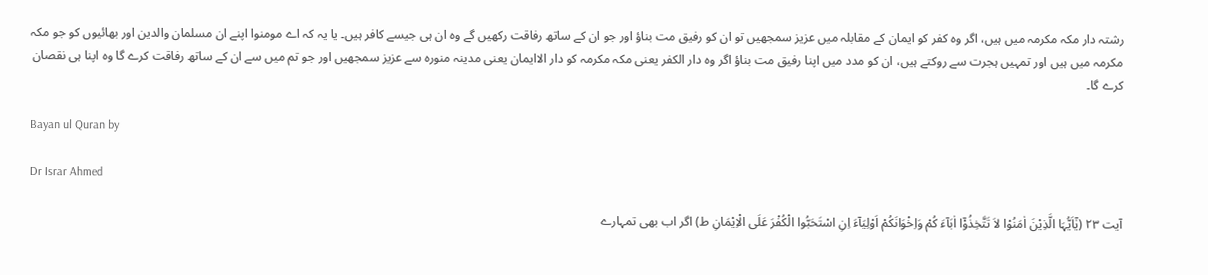رشتہ دار مکہ مکرمہ میں ہیں، اگر وہ کفر کو ایمان کے مقابلہ میں عزیز سمجھیں تو ان کو رفیق مت بناؤ اور جو ان کے ساتھ رفاقت رکھیں گے وہ ان ہی جیسے کافر ہیں۔ یا یہ کہ اے مومنوا اپنے ان مسلمان والدین اور بھائیوں کو جو مکہ مکرمہ میں ہیں اور تمہیں ہجرت سے روکتے ہیں، ان کو مدد میں اپنا رفیق مت بناؤ اگر وہ دار الکفر یعنی مکہ مکرمہ کو دار الاایمان یعنی مدینہ منورہ سے عزیز سمجھیں اور جو تم میں سے ان کے ساتھ رفاقت کرے گا وہ اپنا ہی نقصان کرے گا۔

Bayan ul Quran by

Dr Israr Ahmed

آیت ٢٣ (یٰٓاَیُّہَا الَّذِیْنَ اٰمَنُوْا لاَ تَتَّخِذُوْٓا اٰبَآءَ کُمْ وَاِخْوَانَکُمْ اَوْلِیَآءَ اِنِ اسْتَحَبُّوا الْکُفْرَ عَلَی الْاِیْمَانِ ط) اگر اب بھی تمہارے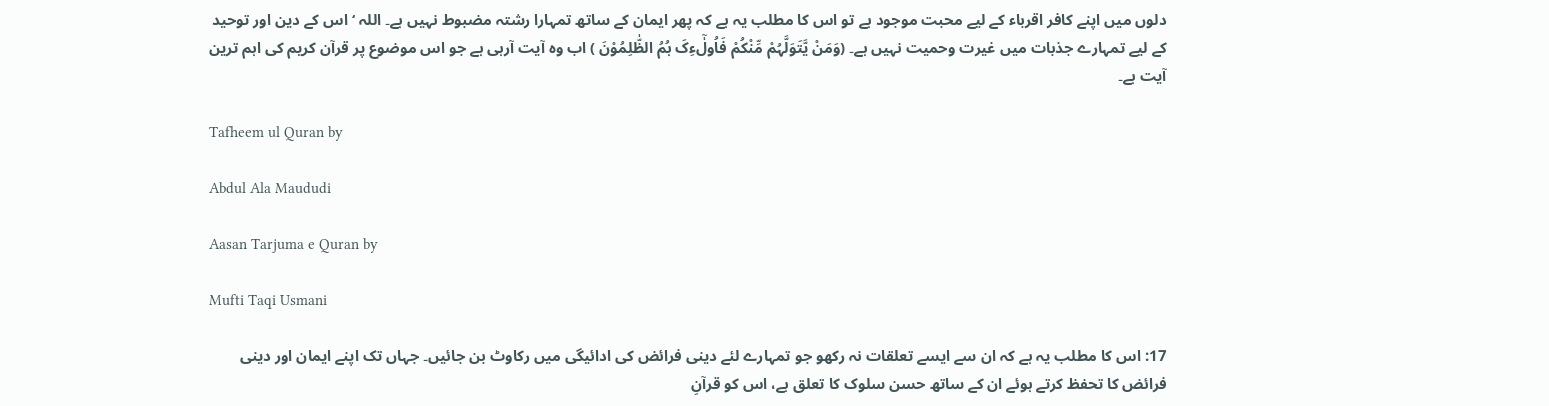دلوں میں اپنے کافر اقرباء کے لیے محبت موجود ہے تو اس کا مطلب یہ ہے کہ پھر ایمان کے ساتھ تمہارا رشتہ مضبوط نہیں ہے۔ اللہ ‘ اس کے دین اور توحید کے لیے تمہارے جذبات میں غیرت وحمیت نہیں ہے۔ (وَمَنْ یَّتَوَلَّہُمْ مِّنْکُمْ فَاُولٰٓءِکَ ہُمُ الظّٰلِمُوْنَ ) اب وہ آیت آرہی ہے جو اس موضوع پر قرآن کریم کی اہم ترین آیت ہے۔

Tafheem ul Quran by

Abdul Ala Maududi

Aasan Tarjuma e Quran by

Mufti Taqi Usmani

17: اس کا مطلب یہ ہے کہ ان سے ایسے تعلقات نہ رکھو جو تمہارے لئے دینی فرائض کی ادائیگی میں رکاوٹ بن جائیں۔ جہاں تک اپنے ایمان اور دینی فرائض کا تحفظ کرتے ہوئے ان کے ساتھ حسن سلوک کا تعلق ہے، اس کو قرآنِ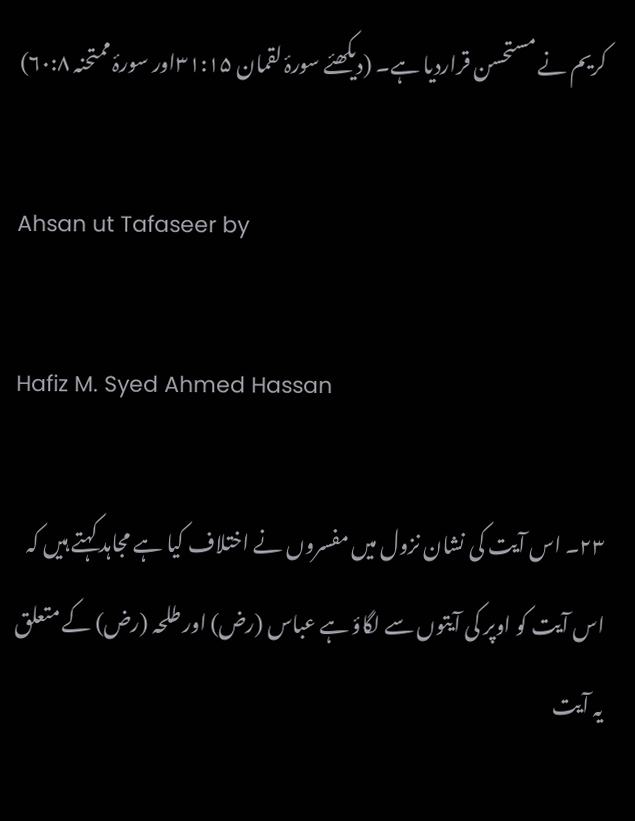کریم نے مستحسن قراردیا ہے۔ (دیکھئے سورۂ لقمان ۳۱:۱۵اور سورۂ ممتحنہ ۶۰:۸)

Ahsan ut Tafaseer by

Hafiz M. Syed Ahmed Hassan

٢٣۔ اس آیت کی نشان نزول میں مفسروں نے اختلاف کیا ہے مجاہد کہتے ہیں کہ اس آیت کو اوپر کی آیتوں سے لگاؤ ہے عباس (رض) اور طلحہ (رض) کے متعلق یہ آیت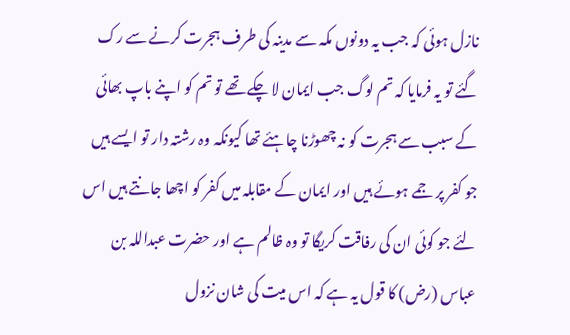نازل ہوئی کہ جب یہ دونوں مکہ سے مدینہ کی طرف ہجرت کرنے سے رک گئے تو یہ فرمایا کہ تم لوگ جب ایمان لا چکے تھے تو تم کو اپنے باپ بھائی کے سبب سے ہجرت کو نہ چھوڑنا چاہئے تھا کیونکہ وہ رشتہ دار تو ایسے ہیں جو کفر پر جمے ہوئے ہیں اور ایمان کے مقابلہ میں کفر کو اچھا جانتے ہیں اس لئے جو کوئی ان کی رفاقت کریگا تو وہ ظالم ہے اور حضرت عبداللہ بن عباس (رض) کا قول یہ ہے کہ اس میت کی شان نزول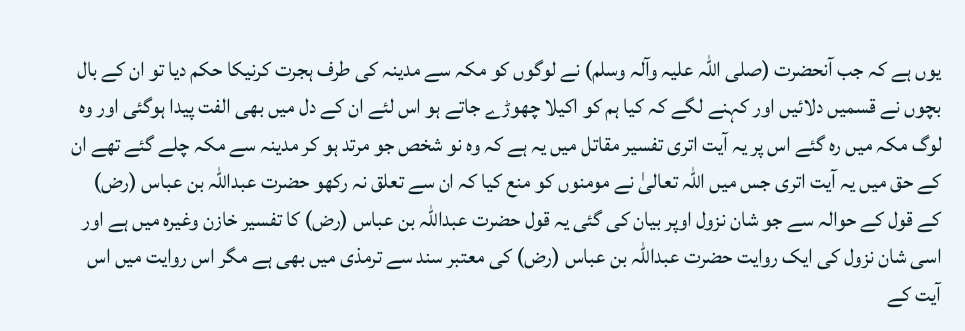یوں ہے کہ جب آنحضرت (صلی اللہ علیہ وآلہ وسلم) نے لوگوں کو مکہ سے مدینہ کی طرف ہجرت کرنیکا حکم دیا تو ان کے بال بچوں نے قسمیں دلائیں اور کہنے لگے کہ کیا ہم کو اکیلا چھوڑے جاتے ہو اس لئے ان کے دل میں بھی الفت پیدا ہوگئی اور وہ لوگ مکہ میں رہ گئے اس پر یہ آیت اتری تفسیر مقاتل میں یہ ہے کہ وہ نو شخص جو مرتد ہو کر مدینہ سے مکہ چلے گئے تھے ان کے حق میں یہ آیت اتری جس میں اللہ تعالیٰ نے مومنوں کو منع کیا کہ ان سے تعلق نہ رکھو حضرت عبداللہ بن عباس (رض) کے قول کے حوالہ سے جو شان نزول اوپر بیان کی گئی یہ قول حضرت عبداللہ بن عباس (رض) کا تفسیر خازن وغیرہ میں ہے اور اسی شان نزول کی ایک روایت حضرت عبداللہ بن عباس (رض) کی معتبر سند سے ترمذی میں بھی ہے مگر اس روایت میں اس آیت کے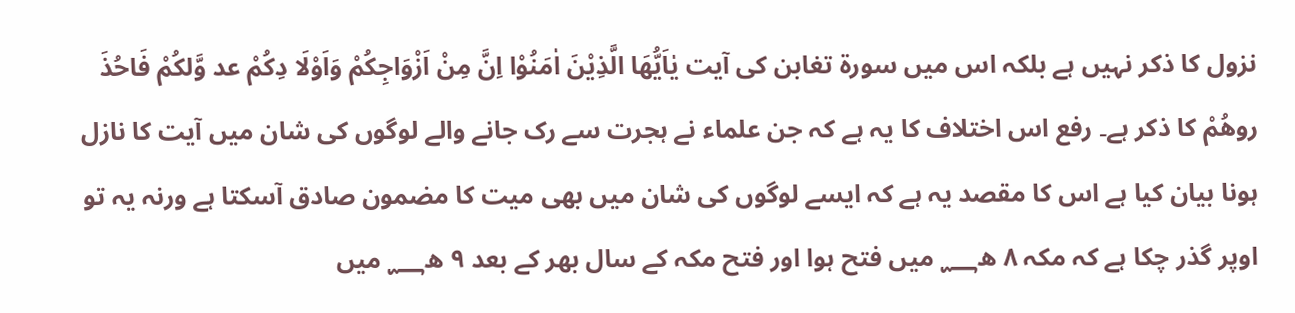نزول کا ذکر نہیں ہے بلکہ اس میں سورة تغابن کی آیت یٰاَیُّھَا الَّذِیْنَ اٰمَنُوْا اِنَّ مِنْ اَزْوَاجِکُمْ وَاَوْلَا دِکُمْ عد وَّلکُمْ فَاحُذَ روھُمْ کا ذکر ہے۔ رفع اس اختلاف کا یہ ہے کہ جن علماء نے ہجرت سے رک جانے والے لوگوں کی شان میں آیت کا نازل ہونا بیان کیا ہے اس کا مقصد یہ ہے کہ ایسے لوگوں کی شان میں بھی میت کا مضمون صادق آسکتا ہے ورنہ یہ تو اوپر گذر چکا ہے کہ مکہ ٨ ھ؁ میں فتح ہوا اور فتح مکہ کے سال بھر کے بعد ٩ ھ؁ میں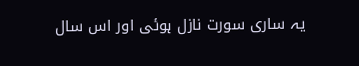یہ ساری سورت نازل ہوئی اور اس سال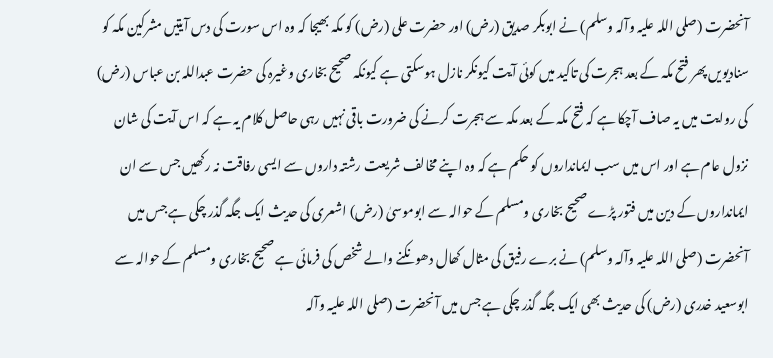آنحضرت (صلی اللہ علیہ وآلہ وسلم) نے ابوبکر صدیق (رض) اور حضرت علی (رض) کو مکہ بھیجا کہ وہ اس سورت کی دس آیتیں مشرکین مکہ کو سنادیویں پھر فتح مکہ کے بعد ہجرت کی تاکید میں کوئی آیت کیونکر نازل ہوسکتی ہے کیونکہ صحیح بخاری وغیرہ کی حضرت عبداللہ بن عباس (رض) کی روایت میں یہ صاف آچکا ہے کہ فتح مکہ کے بعد مکہ سے ہجرت کرنے کی ضرورت باقی نہیں رہی حاصل کلام یہ ہے کہ اس آیت کی شان نزول عام ہے اور اس میں سب ایمانداروں کو حکم ہے کہ وہ اپنے مخالف شریعت رشتہ داروں سے ایسی رفاقت نہ رکھیں جس سے ان ایمانداروں کے دین میں فتور پڑے صحیح بخاری ومسلم کے حوالہ سے ابوموسیٰ (رض) اشعری کی حدیث ایک جگہ گذر چکی ہے جس میں آنحضرت (صلی اللہ علیہ وآلہ وسلم) نے برے رفیق کی مثال کھال دھونکنے والے شخص کی فرمائی ہے صحیح بخاری ومسلم کے حوالہ سے ابوسعید خدری (رض) کی حدیث بھی ایک جگہ گذر چکی ہے جس میں آنحضرت (صلی اللہ علیہ وآلہ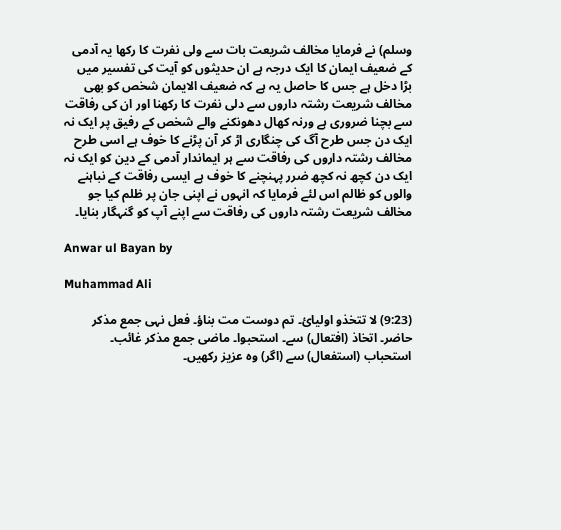وسلم) نے فرمایا مخالف شریعت بات سے ولی نفرت کا رکھا یہ آدمی کے ضعیف ایمان کا ایک درجہ ہے ان حدیثوں کو آیت کی تفسیر میں بڑا دخل ہے جس کا حاصل یہ ہے کہ ضعیف الایمان شخص کو بھی مخالف شریعت رشتہ داروں سے دلی نفرت کا رکھنا اور ان کی رفاقت سے بچنا ضروری ہے ورنہ کھال دھونکنے والے شخص کے رفیق پر ایک نہ ایک دن جس طرح آگ کی چنگاری اڑ کر آن پڑنے کا خوف ہے اسی طرح مخالف رشتہ داروں کی رفاقت سے ہر ایماندار آدمی کے دین کو ایک نہ ایک دن کچھ نہ کچھ ضرر پہنچنے کا خوف ہے ایسی رفاقت کے نباہنے والوں کو ظالم اس لئے فرمایا کہ انہوں نے اپنی جان پر ظلم کیا جو مخالف شریعت رشتہ داروں کی رفاقت سے اپنے آپ کو گنہگار بنایا۔

Anwar ul Bayan by

Muhammad Ali

(9:23) لا تتخذو اولیائ۔ تم دوست مت بناؤ۔ فعل نہی جمع مذکر حاضر۔ اتخاذ (افتعال) سے۔ استحبوا۔ ماضی جمع مذکر غائب۔ استحباب (استفعال) سے (اگر) وہ عزیز رکھیں۔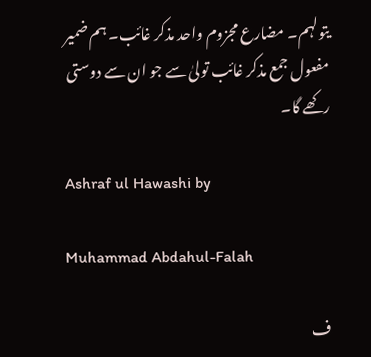یتولہم۔ مضارع مجزوم واحد مذکر غائب۔ ہم ضمیر مفعول جمع مذکر غائب تولیٰ سے جو ان سے دوستی رکھے گا۔

Ashraf ul Hawashi by

Muhammad Abdahul-Falah

ف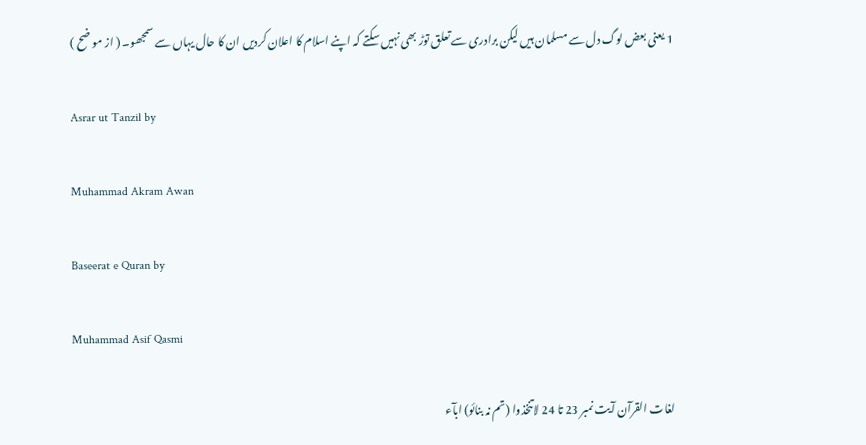1 یعنی بعض لوگ دل سے مسلمان ہیں لیکن برادری سے تعلق توڑ بھی نہیں سکتے کہ اپنے اسلام کا اعلان کردیں ان کا حال یہاں سے سمجھو۔ ( از مو ضح )

Asrar ut Tanzil by

Muhammad Akram Awan

Baseerat e Quran by

Muhammad Asif Qasmi

لغات القرآن آیت نمبر 23 تا 24 لاتنخذوا (تم نہ بنائو) ابآء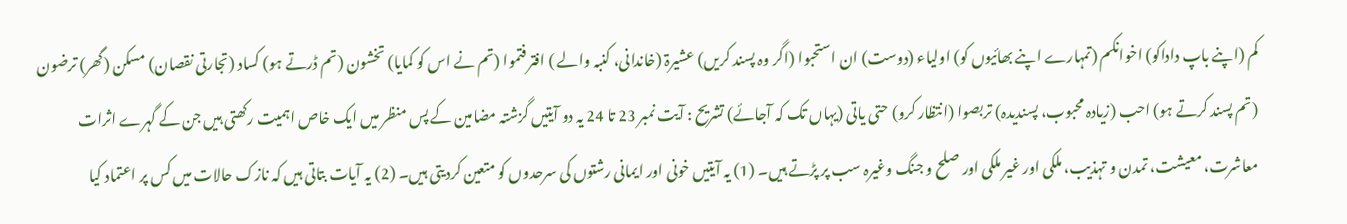کم (اپنے باپ داداکو) اخوانکم (تمہارے اپنے بھائیوں کو) اولیاء (دوست) ان استحبوا (اگر وہ پسند کریں) عشیرۃ (خاندانی، کنبہ والے ) افتر فتموا (تم نے اس کو کمایا) تخشون (تم ڈرتے ہو) کساد (تجارتی نقصان) مسکن (گھر) ترضون (تم پسند کرتے ہو) احب (زیادہ محبوب، پسندیدہ) تربصوا (انتظار کرو) حتی یاتی (یہاں تک کہ آجائے) تشریح : آیت نمبر 23 تا 24 یہ دو آیتیں گزشتہ مضامین کے پس منظر میں ایک خاص اہمیت رکھتی ہیں جن کے گہرے اثرات معاشرت، معیشت، تمدن و تہذیب، ملکی اور غیر ملکی اور صلح و جنگ وغیرہ سب پر پڑتے ہیں۔ (1) یہ آیتیں خونی اور ایمانی رشتوں کی سرحدوں کو متعین کردیتی ہیں۔ (2) یہ آیات بتاتی ہیں کہ نازک حالات میں کس پر اعتماد کیا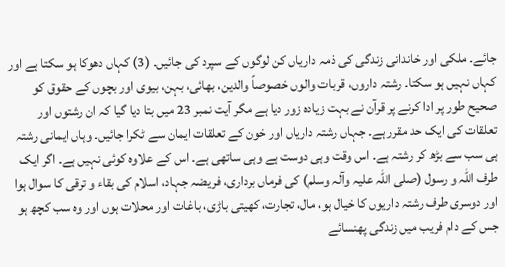جائے۔ ملکی اور خاندانی زندگی کی ذمہ داریاں کن لوگوں کے سپرد کی جائیں۔ (3) کہاں دھوکا ہو سکتا ہے اور کہاں نہیں ہو سکتا۔ رشتہ داروں، قربات والوں خصوصاً والدین، بھائی، بہن، بیوی اور بچوں کے حقوق کو صحیح طور پر ادا کرنے پر قرآن نے بہت زیادہ زور دیا ہے مگر آیت نمبر 23 میں بتا دیا گیا کہ ان رشتوں اور تعلقات کی ایک حد مقرر ہے۔ جہاں رشتہ داریاں اور خون کے تعلقات ایمان سے ٹکرا جائیں۔ وہاں ایمانی رشتہ ہی سب سے بڑھ کر رشتہ ہے۔ اس وقت وہی دوست ہے وہی ساتھی ہے۔ اس کے علاوہ کوئی نہیں ہے۔ اگر ایک طرف اللہ و رسول (صلی اللہ علیہ وآلہ وسلم) کی فرماں برداری، فریضہ جہاد، اسلام کی بقاء و ترقی کا سوال ہوا اور دوسری طرف رشتہ داریوں کا خیال ہو، مال، تجارت، کھیتی باڑی، باغات اور محلات ہوں اور وہ سب کچھ ہو جس کے دام فریب میں زندگی پھنسائے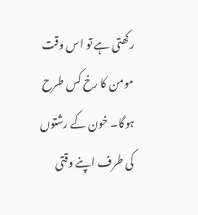رکھتی ہے تو اس وقت مومن کا رخ کس طرح ہوگا۔ خون کے رشتوں کی طرف اپنے وقتی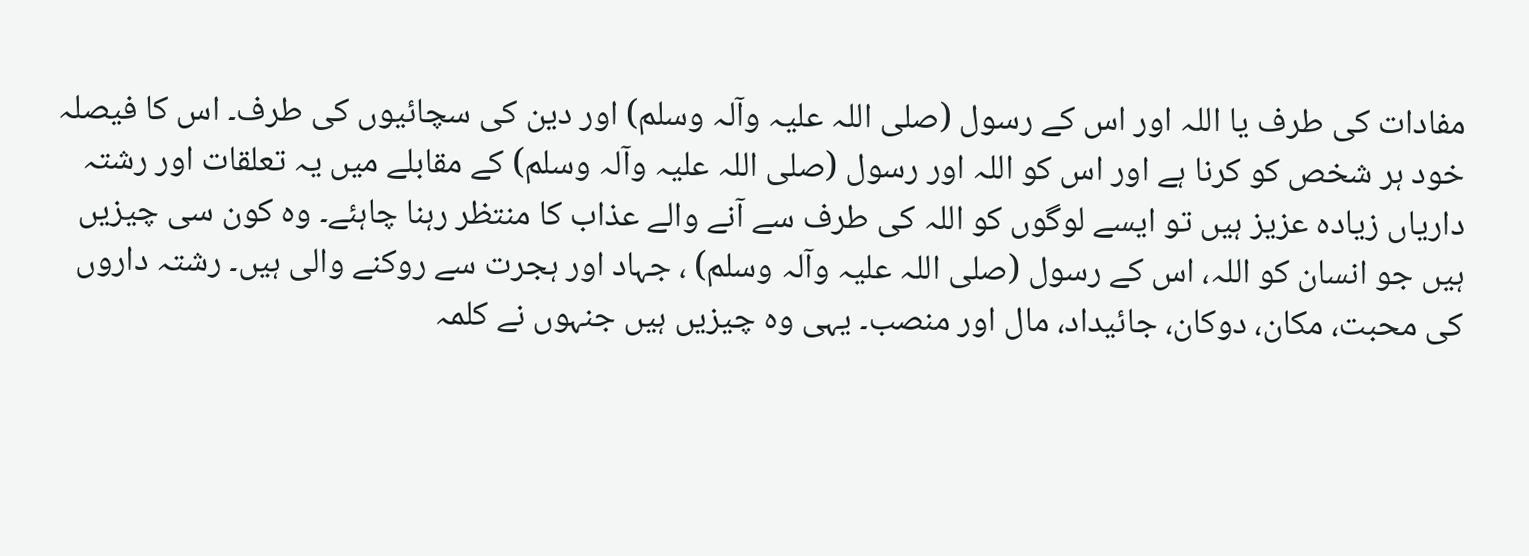مفادات کی طرف یا اللہ اور اس کے رسول (صلی اللہ علیہ وآلہ وسلم) اور دین کی سچائیوں کی طرف۔ اس کا فیصلہ خود ہر شخص کو کرنا ہے اور اس کو اللہ اور رسول (صلی اللہ علیہ وآلہ وسلم) کے مقابلے میں یہ تعلقات اور رشتہ داریاں زیادہ عزیز ہیں تو ایسے لوگوں کو اللہ کی طرف سے آنے والے عذاب کا منتظر رہنا چاہئے۔ وہ کون سی چیزیں ہیں جو انسان کو اللہ، اس کے رسول (صلی اللہ علیہ وآلہ وسلم) ، جہاد اور ہجرت سے روکنے والی ہیں۔ رشتہ داروں کی محبت، مکان، دوکان، جائیداد، مال اور منصب۔ یہی وہ چیزیں ہیں جنہوں نے کلمہ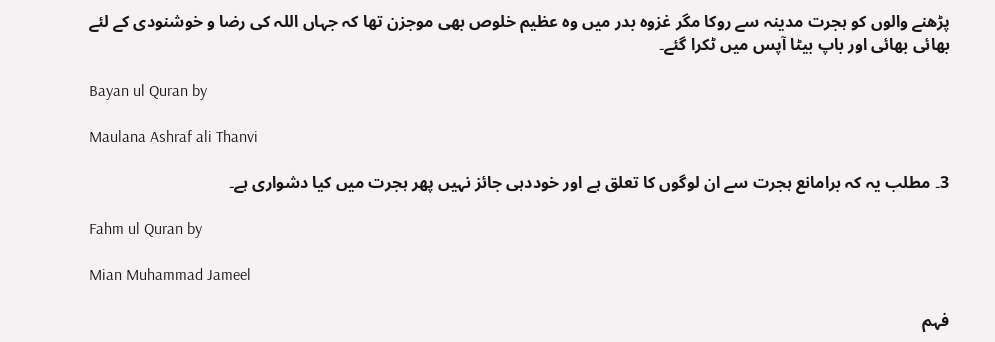پڑھنے والوں کو ہجرت مدینہ سے روکا مگر غزوہ بدر میں وہ عظیم خلوص بھی موجزن تھا کہ جہاں اللہ کی رضا و خوشنودی کے لئے بھائی بھائی اور باپ بیٹا آپس میں ٹکرا گئے۔

Bayan ul Quran by

Maulana Ashraf ali Thanvi

3۔ مطلب یہ کہ برامانع ہجرت سے ان لوگوں کا تعلق ہے اور خوددہی جائز نہیں پھر ہجرت میں کیا دشواری ہے۔

Fahm ul Quran by

Mian Muhammad Jameel

فہم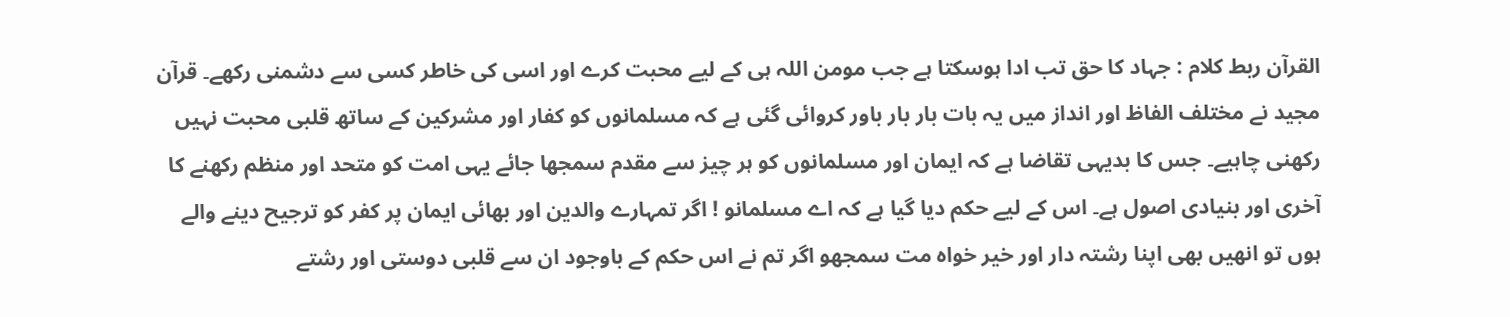القرآن ربط کلام : جہاد کا حق تب ادا ہوسکتا ہے جب مومن اللہ ہی کے لیے محبت کرے اور اسی کی خاطر کسی سے دشمنی رکھے۔ قرآن مجید نے مختلف الفاظ اور انداز میں یہ بات بار بار باور کروائی گئی ہے کہ مسلمانوں کو کفار اور مشرکین کے ساتھ قلبی محبت نہیں رکھنی چاہیے۔ جس کا بدیہی تقاضا ہے کہ ایمان اور مسلمانوں کو ہر چیز سے مقدم سمجھا جائے یہی امت کو متحد اور منظم رکھنے کا آخری اور بنیادی اصول ہے۔ اس کے لیے حکم دیا گیا ہے کہ اے مسلمانو ! اگر تمہارے والدین اور بھائی ایمان پر کفر کو ترجیح دینے والے ہوں تو انھیں بھی اپنا رشتہ دار اور خیر خواہ مت سمجھو اگر تم نے اس حکم کے باوجود ان سے قلبی دوستی اور رشتے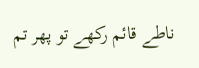ناطے قائم رکھے تو پھر تم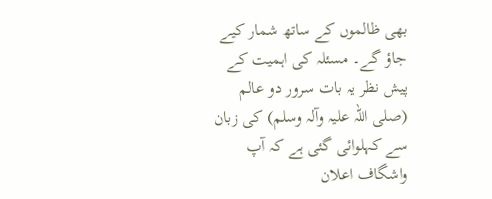بھی ظالموں کے ساتھ شمار کیے جاؤ گے۔ مسئلہ کی اہمیت کے پیش نظر یہ بات سرور دو عالم (صلی اللہ علیہ وآلہ وسلم) کی زبان سے کہلوائی گئی ہے کہ آپ واشگاف اعلان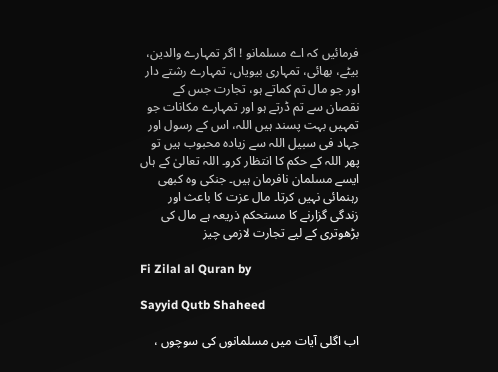فرمائیں کہ اے مسلمانو ! اگر تمہارے والدین، بیٹے، بھائی، تمہاری بیویاں، تمہارے رشتے دار اور جو مال تم کماتے ہو، تجارت جس کے نقصان سے تم ڈرتے ہو اور تمہارے مکانات جو تمہیں بہت پسند ہیں اللہ، اس کے رسول اور جہاد فی سبیل اللہ سے زیادہ محبوب ہیں تو پھر اللہ کے حکم کا انتظار کرو۔ اللہ تعالیٰ کے ہاں ایسے مسلمان نافرمان ہیں۔ جنکی وہ کبھی رہنمائی نہیں کرتا۔ مال عزت کا باعث اور زندگی گزارنے کا مستحکم ذریعہ ہے مال کی بڑھوتری کے لیے تجارت لازمی چیز

Fi Zilal al Quran by

Sayyid Qutb Shaheed

اب اگلی آیات میں مسلمانوں کی سوچوں ،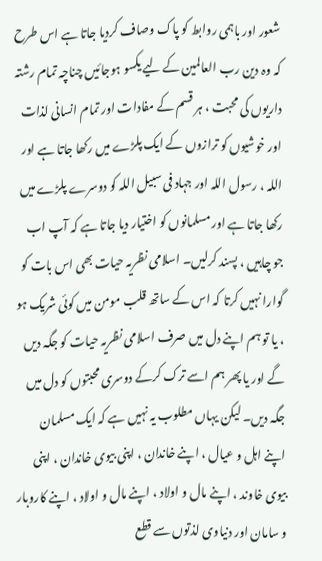شعور اور باہمی روابط کو پاک وصاف کردیا جاتا ہے اس طرح کہ وہ دین رب العالمین کے لیے یکسو ہوجائیں چناچہ تمام رشتہ داریوں کی محبت ، ہر قسم کے مفادات اور تمام انسانی لذات اور خوشیوں کو ترازوں کے ایک پلڑے میں رکھا جاتا ہے اور اللہ ، رسول اللہ اور جہاد فی سبیل اللہ کو دوسرے پلڑے میں رکھا جاتا ہے اور مسلمانوں کو اختیار دیا جاتا ہے کہ آپ اب جو چاہیں ، پسند کرلیں۔ اسلامی نظریہ حیات بھی اس بات کو گوارا نہیں کرتا کہ اس کے ساتھ قلب مومن میں کوئی شریک ہو ، یا تو ہم اپنے دل میں صرف اسلامی نظریہ حیات کو جگہ دیں گے اور یا پھر ہم اسے ترک کرکے دوسری محبتوں کو دل میں جگہ دیں۔ لیکن یہاں مطلوب یہ نہیں ہے کہ ایک مسلمان اپنے اہل و عیال ، اپنے خاندان ، اپنی بیوی خاندان ، اپنی بیوی خاوند ، اپنے مال و اولاد ، اپنے مال و اولاد ، اپنے کاروبار و سامان اور دنیاوی لذتوں سے قطع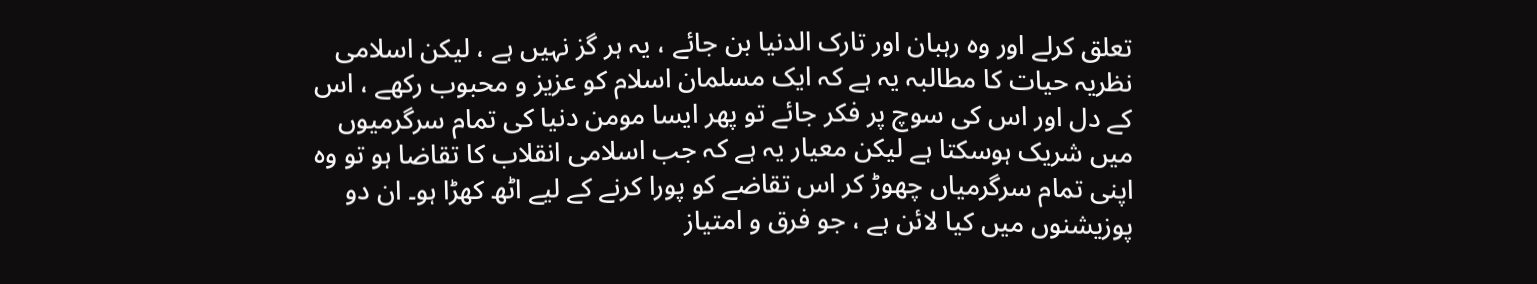تعلق کرلے اور وہ رہبان اور تارک الدنیا بن جائے ، یہ ہر گز نہیں ہے ، لیکن اسلامی نظریہ حیات کا مطالبہ یہ ہے کہ ایک مسلمان اسلام کو عزیز و محبوب رکھے ، اس کے دل اور اس کی سوچ پر فکر جائے تو پھر ایسا مومن دنیا کی تمام سرگرمیوں میں شریک ہوسکتا ہے لیکن معیار یہ ہے کہ جب اسلامی انقلاب کا تقاضا ہو تو وہ اپنی تمام سرگرمیاں چھوڑ کر اس تقاضے کو پورا کرنے کے لیے اٹھ کھڑا ہو۔ ان دو پوزیشنوں میں کیا لائن ہے ، جو فرق و امتیاز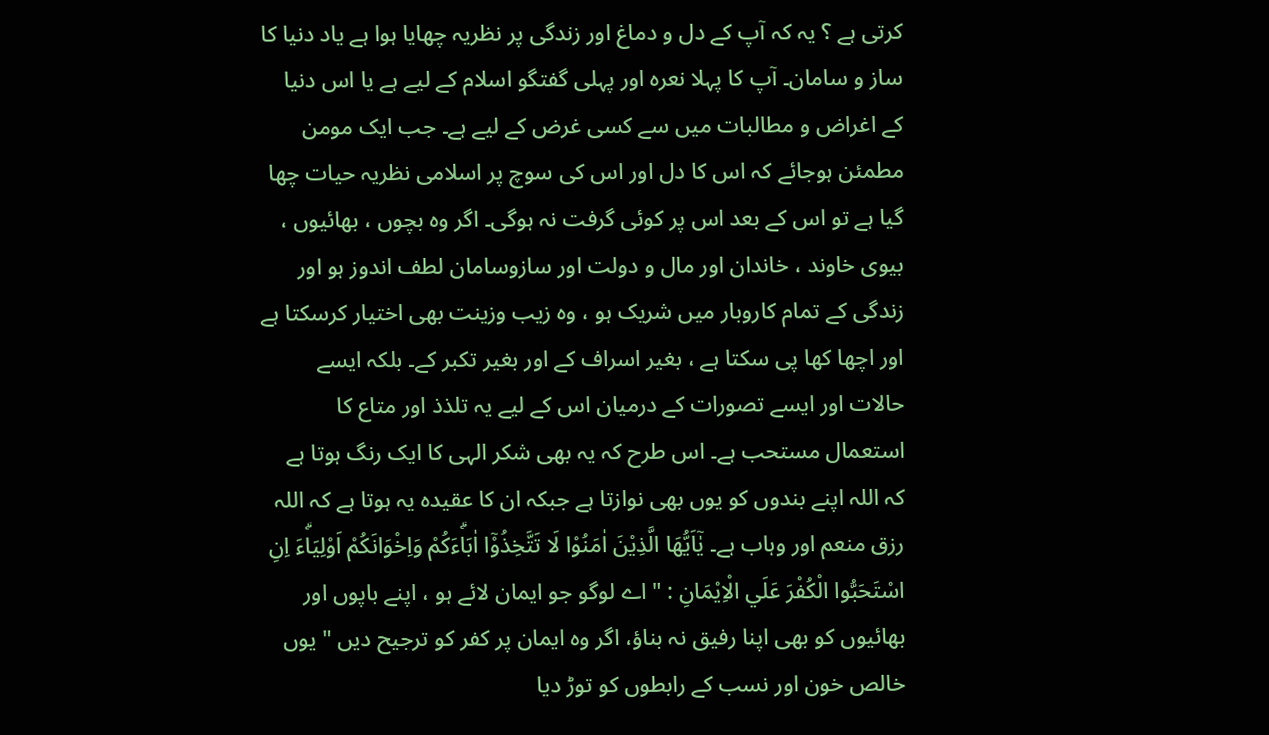کرتی ہے ؟ یہ کہ آپ کے دل و دماغ اور زندگی پر نظریہ چھایا ہوا ہے یاد دنیا کا ساز و سامان۔ آپ کا پہلا نعرہ اور پہلی گفتگو اسلام کے لیے ہے یا اس دنیا کے اغراض و مطالبات میں سے کسی غرض کے لیے ہے۔ جب ایک مومن مطمئن ہوجائے کہ اس کا دل اور اس کی سوچ پر اسلامی نظریہ حیات چھا گیا ہے تو اس کے بعد اس پر کوئی گرفت نہ ہوگی۔ اگر وہ بچوں ، بھائیوں ، بیوی خاوند ، خاندان اور مال و دولت اور سازوسامان لطف اندوز ہو اور زندگی کے تمام کاروبار میں شریک ہو ، وہ زیب وزینت بھی اختیار کرسکتا ہے اور اچھا کھا پی سکتا ہے ، بغیر اسراف کے اور بغیر تکبر کے۔ بلکہ ایسے حالات اور ایسے تصورات کے درمیان اس کے لیے یہ تلذذ اور متاع کا استعمال مستحب ہے۔ اس طرح کہ یہ بھی شکر الہی کا ایک رنگ ہوتا ہے کہ اللہ اپنے بندوں کو یوں بھی نوازتا ہے جبکہ ان کا عقیدہ یہ ہوتا ہے کہ اللہ رزق منعم اور وہاب ہے۔ يٰٓاَيُّھَا الَّذِيْنَ اٰمَنُوْا لَا تَتَّخِذُوْٓا اٰبَاۗءَكُمْ وَاِخْوَانَكُمْ اَوْلِيَاۗءَ اِنِ اسْتَحَبُّوا الْكُفْرَ عَلَي الْاِيْمَانِ : " اے لوگو جو ایمان لائے ہو ، اپنے باپوں اور بھائیوں کو بھی اپنا رفیق نہ بناؤ، اگر وہ ایمان پر کفر کو ترجیح دیں " یوں خالص خون اور نسب کے رابطوں کو توڑ دیا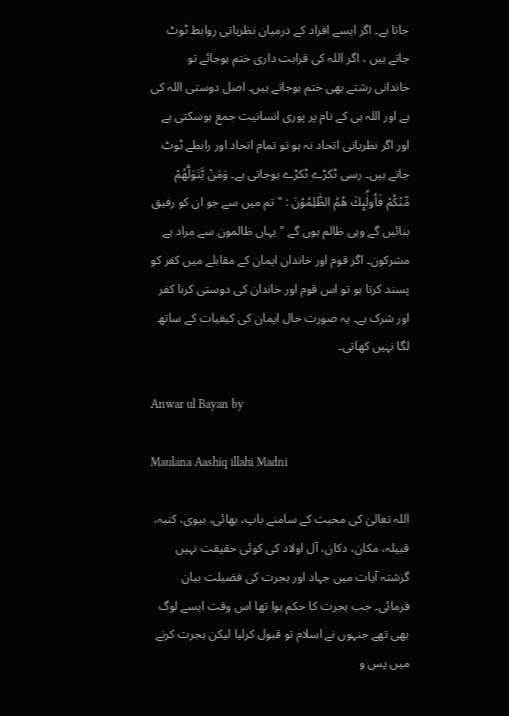جاتا ہے۔ اگر ایسے افراد کے درمیان نظریاتی روابط ٹوٹ جاتے ہیں ، اگر اللہ کی قرابت داری ختم ہوجائے تو خاندانی رشتے بھی ختم ہوجاتے ہیں۔ اصل دوستی اللہ کی ہے اور اللہ ہی کے نام پر پوری انسانیت جمع ہوسکتی ہے اور اگر نظریاتی اتحاد نہ ہو تو تمام اتحاد اور رابطے ٹوٹ جاتے ہیں۔ رسی ٹکڑے ٹکڑے ہوجاتی ہے۔ وَمَنْ يَّتَوَلَّهُمْ مِّنْكُمْ فَاُولٰۗىِٕكَ هُمُ الظّٰلِمُوْنَ : " تم میں سے جو ان کو رفیق بنائیں گے وہی ظالم ہوں گے " یہاں ظالمون سے مراد ہے مشرکون۔ اگر قوم اور خاندان ایمان کے مقابلے میں کفر کو پسند کرتا ہو تو اس قوم اور خاندان کی دوستی کرنا کفر اور شرک ہے۔ یہ صورت حال ایمان کی کیفیات کے ساتھ لگا نہیں کھاتی۔

Anwar ul Bayan by

Maulana Aashiq illahi Madni

اللہ تعالیٰ کی محبت کے سامنے باپ، بھائی، بیوی، کنبہ، قبیلہ، مکان، دکان، آل اولاد کی کوئی حقیقت نہیں گزشتہ آیات میں جہاد اور ہجرت کی فضیلت بیان فرمائی۔ جب ہجرت کا حکم ہوا تھا اس وقت ایسے لوگ بھی تھے جنہوں نے اسلام تو قبول کرلیا لیکن ہجرت کرنے میں پس و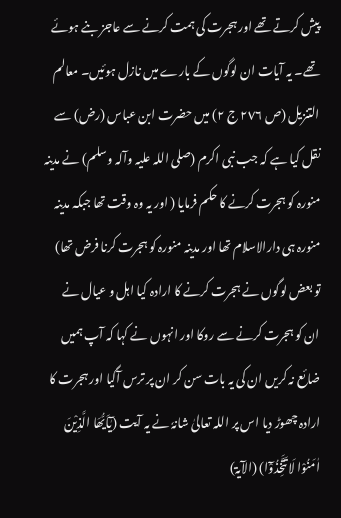پیش کرتے تھے اور ہجرت کی ہمت کرنے سے عاجز بنے ہوئے تھے۔ یہ آیات ان لوگوں کے بارے میں نازل ہوئیں۔ معالم التنزیل (ص ٢٧٦ ج ٢) میں حضرت ابن عباس (رض) سے نقل کیا ہے کہ جب نبی اکرم (صلی اللہ علیہ وآلہ وسلم) نے مدینہ منورہ کو ہجرت کرنے کا حکم فرمایا ( اور یہ وہ وقت تھا جبکہ مدینہ منورہ ہی دارالاسلام تھا اور مدینہ منورہ کو ہجرت کرنا فرض تھا) تو بعض لوگوں نے ہجرت کرنے کا ارادہ کیا اہل و عیال نے ان کو ہجرت کرنے سے روکا اور انہوں نے کہا کہ آپ ہمیں ضائع نہ کریں ان کی یہ بات سن کر ان پر ترس آگیا اور ہجرت کا ارادہ چھوڑ دیا اس پر اللہ تعالیٰ شانہٗ نے یہ آیت (یٰٓاَیُّھَا الَّذِیْنَ اٰمَنُوْا لَا تَتَّخِذُوْٓا) (الآیۃ)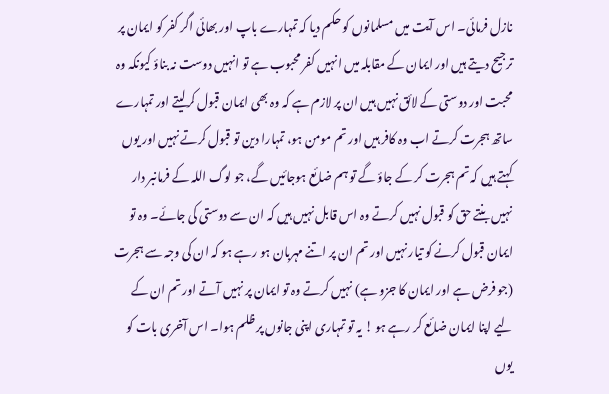نازل فرمائی۔ اس آیت میں مسلمانوں کو حکم دیا کہ تمہارے باپ اور بھائی اگر کفر کو ایمان پر ترجیح دیتے ہیں اور ایمان کے مقابلہ میں انہیں کفر محبوب ہے تو انہیں دوست نہ بناؤ کیونکہ وہ محبت اور دوستی کے لائق نہیں ہیں ان پر لازم ہے کہ وہ بھی ایمان قبول کرلیتے اور تمہارے ساتھ ہجرت کرتے اب وہ کافر ہیں اور تم مومن ہو، تمہارا دین تو قبول کرتے نہیں اور یوں کہتے ہیں کہ تم ہجرت کر کے جاؤ گے تو ہم ضائع ہوجائیں گے، جو لوگ اللہ کے فرمانبر دار نہیں بنتے حق کو قبول نہیں کرتے وہ اس قابل نہیں ہیں کہ ان سے دوستی کی جائے۔ وہ تو ایمان قبول کرنے کو تیار نہیں اور تم ان پر اتنے مہربان ہو رہے ہو کہ ان کی وجہ سے ہجرت (جو فرض ہے اور ایمان کا جزو ہے) نہیں کرتے وہ تو ایمان پر نہیں آتے اور تم ان کے لیے اپنا ایمان ضائع کر رہے ہو ! یہ تو تمہاری اپنی جانوں پر ظلم ہوا۔ اس آخری بات کو یوں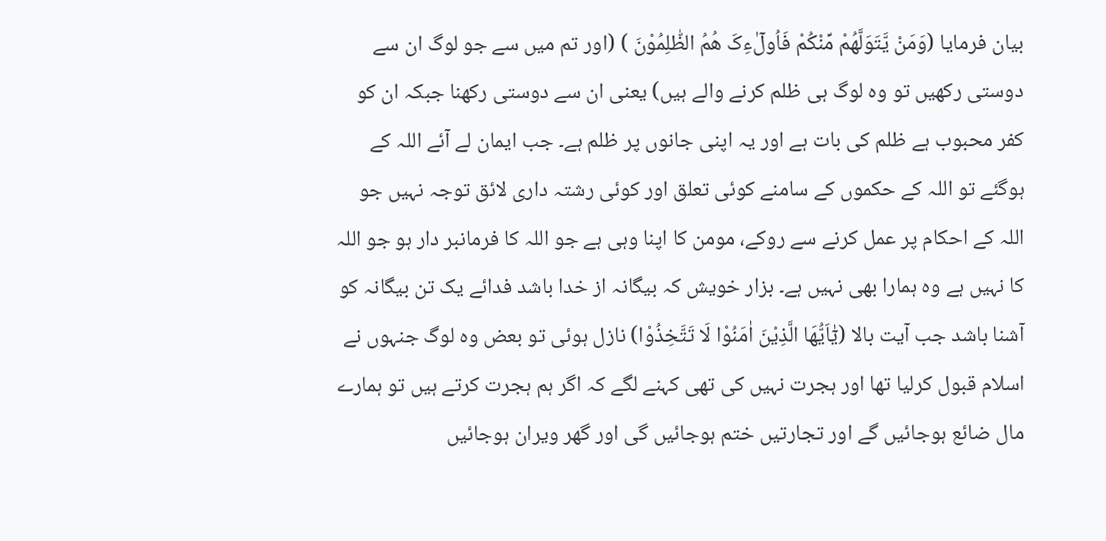بیان فرمایا (وَمَنْ یَّتَوَلَّھُمْ مِّنْکُمْ فَاُولٰٓءِکَ ھُمُ الظّٰلِمُوْنَ ) (اور تم میں سے جو لوگ ان سے دوستی رکھیں تو وہ لوگ ہی ظلم کرنے والے ہیں) یعنی ان سے دوستی رکھنا جبکہ ان کو کفر محبوب ہے ظلم کی بات ہے اور یہ اپنی جانوں پر ظلم ہے۔ جب ایمان لے آئے اللہ کے ہوگئے تو اللہ کے حکموں کے سامنے کوئی تعلق اور کوئی رشتہ داری لائق توجہ نہیں جو اللہ کے احکام پر عمل کرنے سے روکے، مومن کا اپنا وہی ہے جو اللہ کا فرمانبر دار ہو جو اللہ کا نہیں ہے وہ ہمارا بھی نہیں ہے۔ بزار خویش کہ بیگانہ از خدا باشد فدائے یک تن بیگانہ کو آشنا باشد جب آیت بالا (یٰٓاَیُّھَا الَّذِیْنَ اٰمَنُوْا لَا تَتَّخِذُوْا) نازل ہوئی تو بعض وہ لوگ جنہوں نے اسلام قبول کرلیا تھا اور ہجرت نہیں کی تھی کہنے لگے کہ اگر ہم ہجرت کرتے ہیں تو ہمارے مال ضائع ہوجائیں گے اور تجارتیں ختم ہوجائیں گی اور گھر ویران ہوجائیں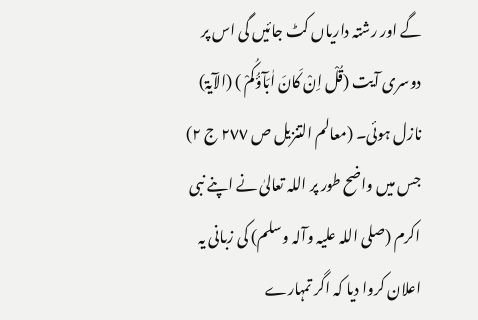گے اور رشتہ داریاں کٹ جائیں گی اس پر دوسری آیت (قُلْ اِنْ کَانَ اٰبَآؤُکُمْ ) (الآیۃ) نازل ہوئی۔ (معالم التنزیل ص ٢٧٧ ج ٢) جس میں واضح طور پر اللہ تعالیٰ نے اپنے نبی اکرم (صلی اللہ علیہ وآلہ وسلم) کی زبانی یہ اعلان کروا دیا کہ اگر تمہارے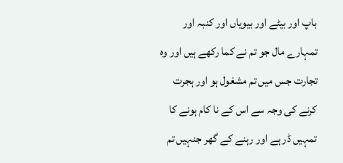باپ اور بیٹے اور بیویاں اور کنبہ اور تمہارے مال جو تم نے کما رکھے ہیں اور وہ تجارت جس میں تم مشغول ہو اور ہجرت کرنے کی وجہ سے اس کے نا کام ہونے کا تمہیں ڈر ہے اور رہنے کے گھر جنہیں تم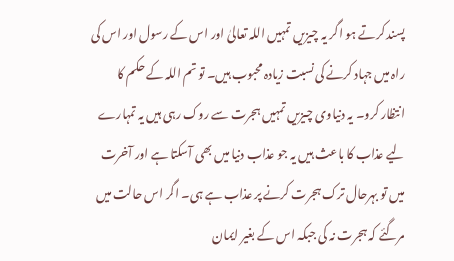پسند کرتے ہو اگر یہ چیزیں تمہیں اللہ تعالیٰ اور اس کے رسول اور اس کی راہ میں جہاد کرنے کی نسبت زیادہ محبوب ہیں۔ تو تم اللہ کے حکم کا انتظار کرو۔ یہ دنیاوی چیزیں تمہیں ہجرت سے روک رہی ہیں یہ تمہارے لیے عذاب کا باعث ہیں یہ جو عذاب دنیا میں بھی آسکتا ہے اور آخرت میں تو بہرحال ترک ہجرت کرنے پر عذاب ہے ہی۔ اگر اس حالت میں مرگئے کہ ہجرت نہ کی جبکہ اس کے بغیر ایمان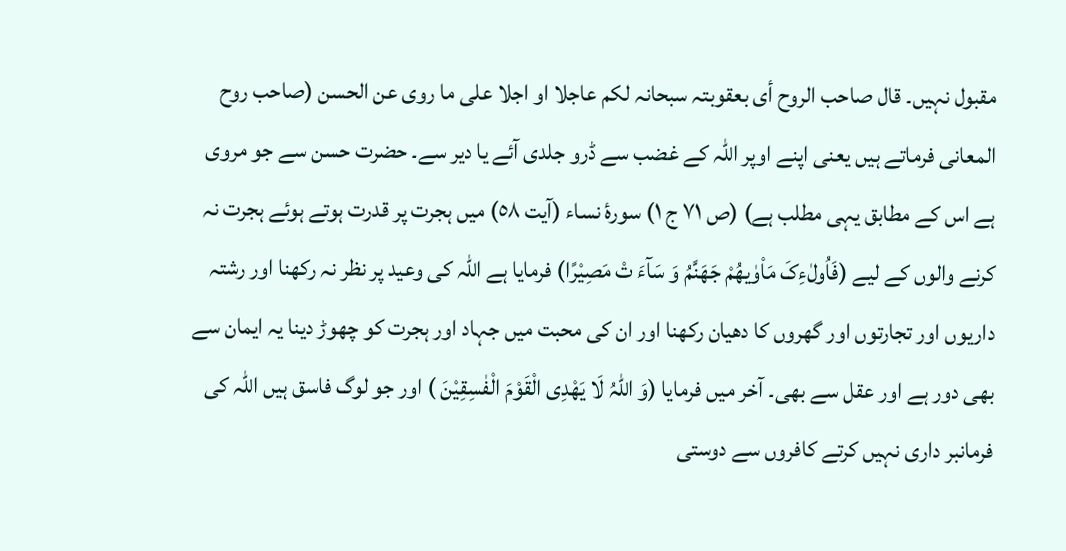مقبول نہیں۔ قال صاحب الروح أی بعقوبتہ سبحانہ لکم عاجلا او اجلا علی ما روی عن الحسن (صاحب روح المعانی فرماتے ہیں یعنی اپنے اوپر اللہ کے غضب سے ڈرو جلدی آئے یا دیر سے۔ حضرت حسن سے جو مروی ہے اس کے مطابق یہی مطلب ہے) (ص ٧١ ج ١) سورۂ نساء (آیت ٥٨) میں ہجرت پر قدرت ہوتے ہوئے ہجرت نہ کرنے والوں کے لیے (فَاُولٰءِکَ مَاْوٰیھُمْ جَھَنَّمُ وَ سَآءَ تْ مَصِیْرًا) فرمایا ہے اللہ کی وعید پر نظر نہ رکھنا اور رشتہ داریوں اور تجارتوں اور گھروں کا دھیان رکھنا اور ان کی محبت میں جہاد اور ہجرت کو چھوڑ دینا یہ ایمان سے بھی دور ہے اور عقل سے بھی۔ آخر میں فرمایا (وَ اللّٰہُ لَا یَھْدِی الْقَوْمَ الْفٰسِقِیْنَ ) اور جو لوگ فاسق ہیں اللہ کی فرمانبر داری نہیں کرتے کافروں سے دوستی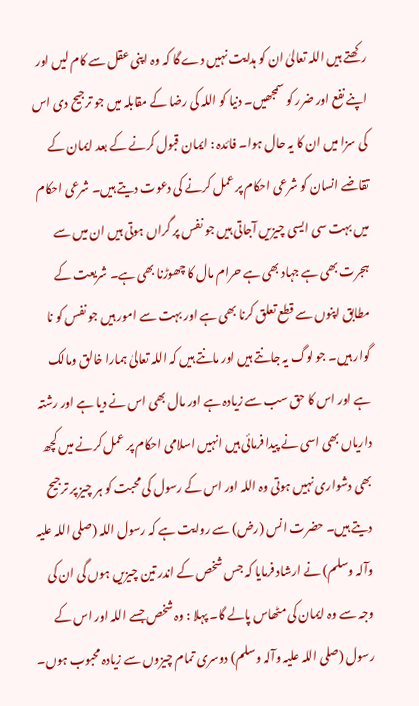رکھتے ہیں اللہ تعالیٰ ان کو ہدایت نہیں دے گا کہ وہ اپنی عقل سے کام لیں اور اپنے نفع اور ضرر کو سمجھیں۔ دنیا کو اللہ کی رضا کے مقابلہ میں جو ترجیح دی اس کی سزا میں ان کا یہ حال ہوا۔ فائدہ : ایمان قبول کرنے کے بعد ایمان کے تقاضے انسان کو شرعی احکام پر عمل کرنے کی دعوت دیتے ہیں۔ شرعی احکام میں بہت سی ایسی چیزیں آجاتی ہیں جو نفس پر گراں ہوتی ہیں ان میں سے ہجرت بھی ہے جہاد بھی ہے حرام مال کا چھوڑنا بھی ہے۔ شریعت کے مطابق اپنوں سے قطع تعلق کرنا بھی ہے اور بہت سے امور ہیں جو نفس کو نا گوار ہیں۔ جو لوگ یہ جانتے ہیں اور مانتے ہیں کہ اللہ تعالیٰ ہمارا خالق ومالک ہے اور اس کا حق سب سے زیادہ ہے اور مال بھی اس نے دیا ہے اور رشتہ داریاں بھی اسی نے پیدا فرمائی ہیں انہیں اسلامی احکام پر عمل کرنے میں کچھ بھی دشواری نہیں ہوتی وہ اللہ اور اس کے رسول کی محبت کو ہر چیز پر ترجیح دیتے ہیں۔ حضرت انس (رض) سے روایت ہے کہ رسول اللہ (صلی اللہ علیہ وآلہ وسلم) نے ارشاد فرمایا کہ جس شخص کے اندر تین چیزیں ہوں گی ان کی وجہ سے وہ ایمان کی مٹھاس پالے گا۔ پہلا : وہ شخص جسے اللہ اور اس کے رسول (صلی اللہ علیہ وآلہ وسلم) دوسری تمام چیزوں سے زیادہ محبوب ہوں۔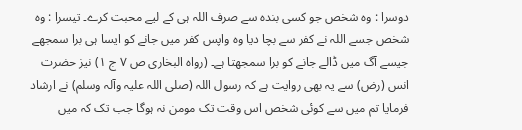دوسرا : وہ شخص جو کسی بندہ سے صرف اللہ ہی کے لیے محبت کرے۔ تیسرا : وہ شخص جسے اللہ نے کفر سے بچا دیا وہ واپس کفر میں جانے کو ایسا ہی برا سمجھے جیسے آگ میں ڈالے جانے کو برا سمجھتا ہے۔ (رواہ البخاری ص ٧ ج ١) نیز حضرت انس (رض) سے یہ بھی روایت ہے کہ رسول اللہ (صلی اللہ علیہ وآلہ وسلم) نے ارشاد فرمایا تم میں سے کوئی شخص اس وقت تک مومن نہ ہوگا جب تک کہ میں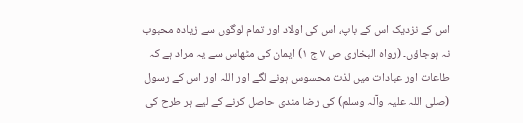اس کے نزدیک اس کے باپ، اس کی اولاد اور تمام لوگوں سے زیادہ محبوب نہ ہوجاؤں۔ (رواہ البخاری ص ٧ ج ١) ایمان کی مٹھاس سے یہ مراد ہے کہ طاعات اور عبادات میں لذت محسوس ہونے لگے اور اللہ اور اس کے رسول (صلی اللہ علیہ وآلہ وسلم) کی رضا مندی حاصل کرنے کے لیے ہر طرح کی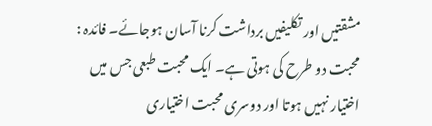مشقتیں اور تکلیفیں برداشت کرنا آسان ہوجائے۔ فائدہ : محبت دو طرح کی ہوتی ہے۔ ایک محبت طبعی جس میں اختیار نہیں ہوتا اور دوسری محبت اختیاری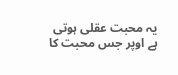یہ محبت عقلی ہوتی ہے اوپر جس محبت کا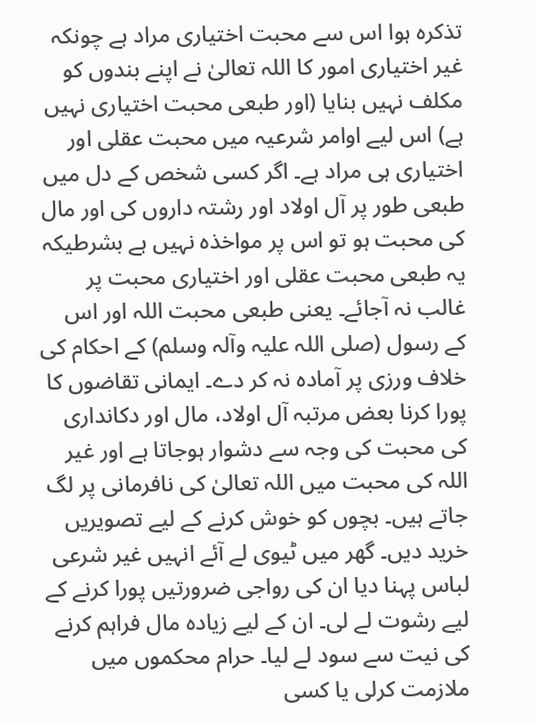تذکرہ ہوا اس سے محبت اختیاری مراد ہے چونکہ غیر اختیاری امور کا اللہ تعالیٰ نے اپنے بندوں کو مکلف نہیں بنایا (اور طبعی محبت اختیاری نہیں ہے) اس لیے اوامر شرعیہ میں محبت عقلی اور اختیاری ہی مراد ہے۔ اگر کسی شخص کے دل میں طبعی طور پر آل اولاد اور رشتہ داروں کی اور مال کی محبت ہو تو اس پر مواخذہ نہیں ہے بشرطیکہ یہ طبعی محبت عقلی اور اختیاری محبت پر غالب نہ آجائے۔ یعنی طبعی محبت اللہ اور اس کے رسول (صلی اللہ علیہ وآلہ وسلم) کے احکام کی خلاف ورزی پر آمادہ نہ کر دے۔ ایمانی تقاضوں کا پورا کرنا بعض مرتبہ آل اولاد، مال اور دکانداری کی محبت کی وجہ سے دشوار ہوجاتا ہے اور غیر اللہ کی محبت میں اللہ تعالیٰ کی نافرمانی پر لگ جاتے ہیں۔ بچوں کو خوش کرنے کے لیے تصویریں خرید دیں۔ گھر میں ٹیوی لے آئے انہیں غیر شرعی لباس پہنا دیا ان کی رواجی ضرورتیں پورا کرنے کے لیے رشوت لے لی۔ ان کے لیے زیادہ مال فراہم کرنے کی نیت سے سود لے لیا۔ حرام محکموں میں ملازمت کرلی یا کسی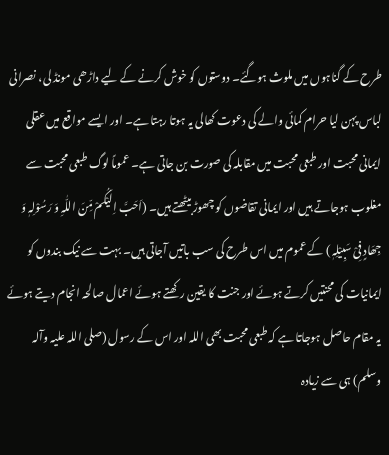طرح کے گناہوں میں ملوث ہوگئے۔ دوستوں کو خوش کرنے کے لیے داڑھی مونڈ لی، نصرانی لباس پہن لیا حرام کمائی والے کی دعوت کھالی یہ ہوتا رہتا ہے۔ اور ایسے مواقع میں عقلی ایمانی محبت اور طبعی محبت میں مقابلہ کی صورت بن جاتی ہے۔ عموماً لوگ طبعی محبت سے مغلوب ہوجاتے ہیں اور ایمانی تقاضوں کو چھوڑ بیٹھتے ہیں۔ (اَحَبَّ اِلَیْکُمْ مِّنَ اللّٰہِ وَ رَسُوْلِہٖ وَ جِھَادٍ فِیْ سَبِیْلِہٖ ) کے عموم میں اس طرح کی سب باتیں آجاتی ہیں۔ بہت سے نیک بندوں کو ایمانیات کی محنتیں کرتے ہوئے اور جنت کا یقین رکھتے ہوئے اعمال صالحہ انجام دیتے ہوئے یہ مقام حاصل ہوجاتا ہے کہ طبعی محبت بھی اللہ اور اس کے رسول (صلی اللہ علیہ وآلہ وسلم) ہی سے زیادہ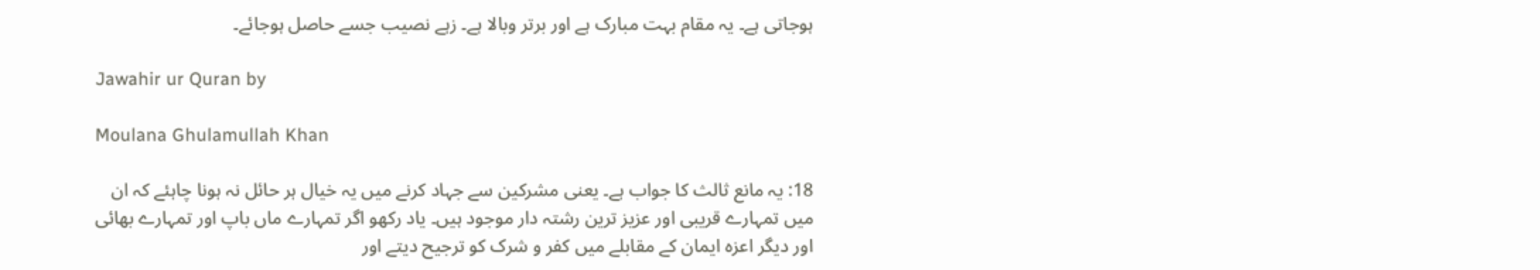ہوجاتی ہے۔ یہ مقام بہت مبارک ہے اور برتر وبالا ہے۔ زہے نصیب جسے حاصل ہوجائے۔

Jawahir ur Quran by

Moulana Ghulamullah Khan

18: یہ مانع ثالث کا جواب ہے۔ یعنی مشرکین سے جہاد کرنے میں یہ خیال ہر حائل نہ ہونا چاہئے کہ ان میں تمہارے قریبی اور عزیز ترین رشتہ دار موجود ہیں۔ یاد رکھو اگر تمہارے ماں باپ اور تمہارے بھائی اور دیگر اعزہ ایمان کے مقابلے میں کفر و شرک کو ترجیح دیتے اور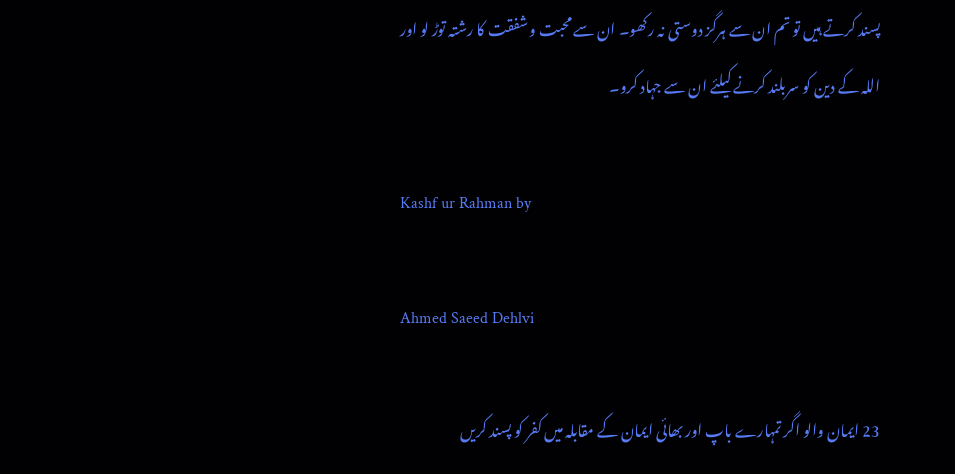پسند کرتے ہیں تو تم ان سے ہرگز دوستی نہ رکھو۔ ان سے محبت و شفقت کا رشتہ توڑ لو اور اللہ کے دین کو سربلند کرنے کیلئے ان سے جہاد کرو۔

Kashf ur Rahman by

Ahmed Saeed Dehlvi

23 ایمان والو اگر تمہارے باپ اور بھائی ایمان کے مقابلہ میں کفر کو پسند کریں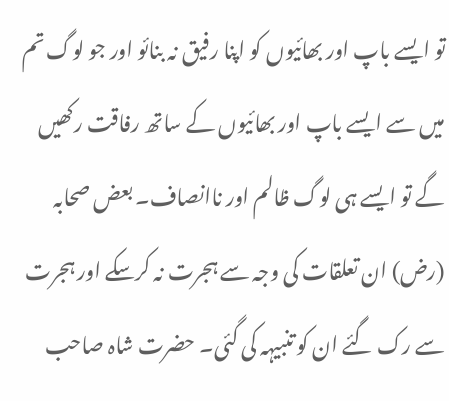تو ایسے باپ اور بھائیوں کو اپنا رفیق نہ بنائو اور جو لوگ تم میں سے ایسے باپ اور بھائیوں کے ساتھ رفاقت رکھیں گے تو ایسے ہی لوگ ظالم اور ناانصاف۔ بعض صحابہ (رض) ان تعلقات کی وجہ سے ہجرت نہ کرسکے اور ہجرت سے رک گئے ان کو تنبیہہ کی گئی۔ حضرت شاہ صاحب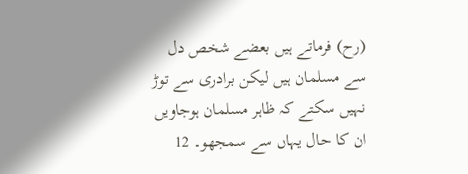(رح) فرماتے ہیں بعضے شخص دل سے مسلمان ہیں لیکن برادری سے توڑ نہیں سکتے کہ ظاہر مسلمان ہوجاویں ان کا حال یہاں سے سمجھو۔ 12